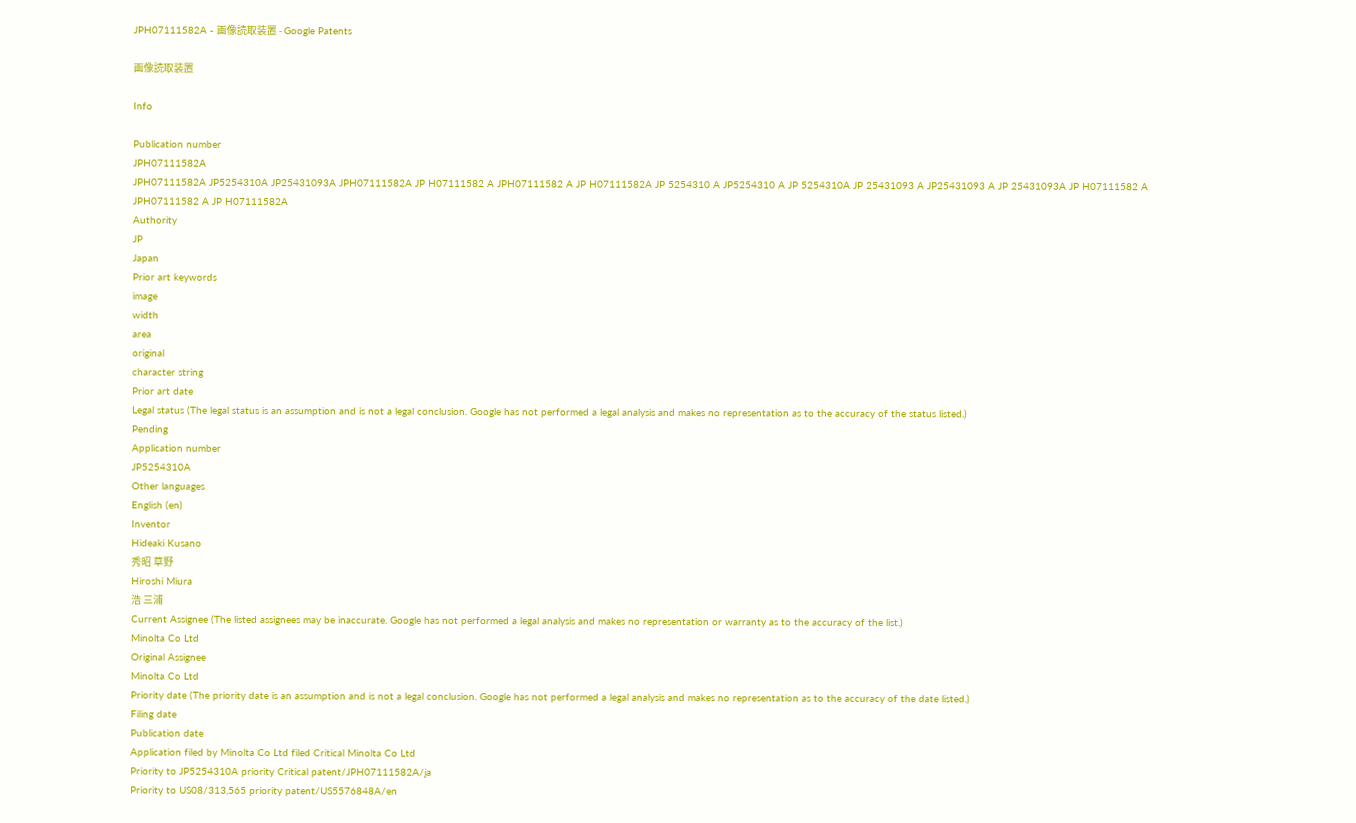JPH07111582A - 画像読取装置 - Google Patents

画像読取装置

Info

Publication number
JPH07111582A
JPH07111582A JP5254310A JP25431093A JPH07111582A JP H07111582 A JPH07111582 A JP H07111582A JP 5254310 A JP5254310 A JP 5254310A JP 25431093 A JP25431093 A JP 25431093A JP H07111582 A JPH07111582 A JP H07111582A
Authority
JP
Japan
Prior art keywords
image
width
area
original
character string
Prior art date
Legal status (The legal status is an assumption and is not a legal conclusion. Google has not performed a legal analysis and makes no representation as to the accuracy of the status listed.)
Pending
Application number
JP5254310A
Other languages
English (en)
Inventor
Hideaki Kusano
秀昭 草野
Hiroshi Miura
浩 三浦
Current Assignee (The listed assignees may be inaccurate. Google has not performed a legal analysis and makes no representation or warranty as to the accuracy of the list.)
Minolta Co Ltd
Original Assignee
Minolta Co Ltd
Priority date (The priority date is an assumption and is not a legal conclusion. Google has not performed a legal analysis and makes no representation as to the accuracy of the date listed.)
Filing date
Publication date
Application filed by Minolta Co Ltd filed Critical Minolta Co Ltd
Priority to JP5254310A priority Critical patent/JPH07111582A/ja
Priority to US08/313,565 priority patent/US5576848A/en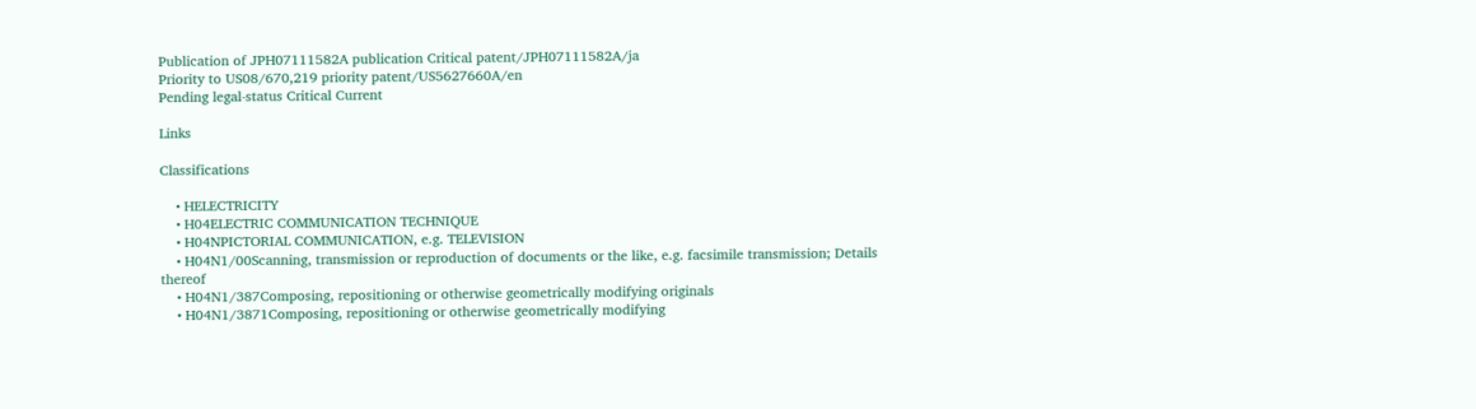Publication of JPH07111582A publication Critical patent/JPH07111582A/ja
Priority to US08/670,219 priority patent/US5627660A/en
Pending legal-status Critical Current

Links

Classifications

    • HELECTRICITY
    • H04ELECTRIC COMMUNICATION TECHNIQUE
    • H04NPICTORIAL COMMUNICATION, e.g. TELEVISION
    • H04N1/00Scanning, transmission or reproduction of documents or the like, e.g. facsimile transmission; Details thereof
    • H04N1/387Composing, repositioning or otherwise geometrically modifying originals
    • H04N1/3871Composing, repositioning or otherwise geometrically modifying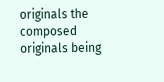originals the composed originals being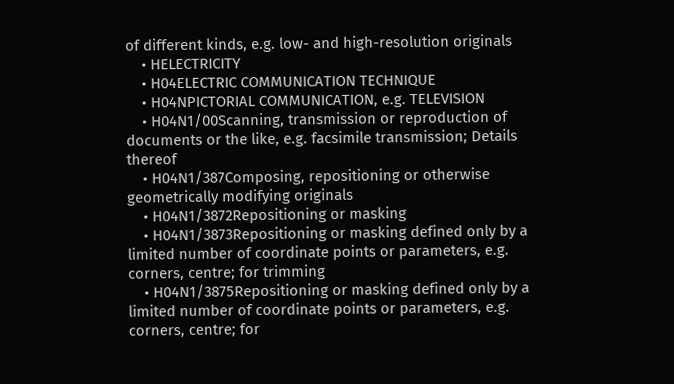of different kinds, e.g. low- and high-resolution originals
    • HELECTRICITY
    • H04ELECTRIC COMMUNICATION TECHNIQUE
    • H04NPICTORIAL COMMUNICATION, e.g. TELEVISION
    • H04N1/00Scanning, transmission or reproduction of documents or the like, e.g. facsimile transmission; Details thereof
    • H04N1/387Composing, repositioning or otherwise geometrically modifying originals
    • H04N1/3872Repositioning or masking
    • H04N1/3873Repositioning or masking defined only by a limited number of coordinate points or parameters, e.g. corners, centre; for trimming
    • H04N1/3875Repositioning or masking defined only by a limited number of coordinate points or parameters, e.g. corners, centre; for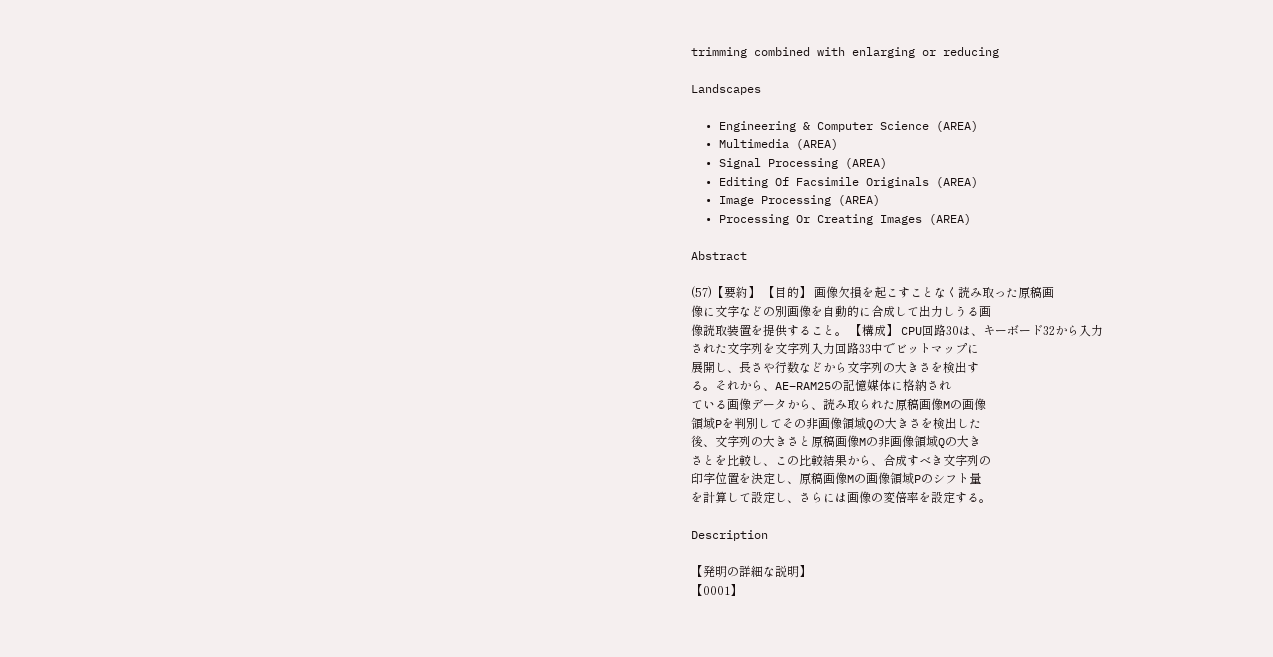trimming combined with enlarging or reducing

Landscapes

  • Engineering & Computer Science (AREA)
  • Multimedia (AREA)
  • Signal Processing (AREA)
  • Editing Of Facsimile Originals (AREA)
  • Image Processing (AREA)
  • Processing Or Creating Images (AREA)

Abstract

(57)【要約】 【目的】 画像欠損を起こすことなく読み取った原稿画
像に文字などの別画像を自動的に合成して出力しうる画
像読取装置を提供すること。 【構成】 CPU回路30は、キーボード32から入力
された文字列を文字列入力回路33中でビットマップに
展開し、長さや行数などから文字列の大きさを検出す
る。それから、AE−RAM25の記憶媒体に格納され
ている画像データから、読み取られた原稿画像Mの画像
領域Pを判別してその非画像領域Qの大きさを検出した
後、文字列の大きさと原稿画像Mの非画像領域Qの大き
さとを比較し、この比較結果から、合成すべき文字列の
印字位置を決定し、原稿画像Mの画像領域Pのシフト量
を計算して設定し、さらには画像の変倍率を設定する。

Description

【発明の詳細な説明】
【0001】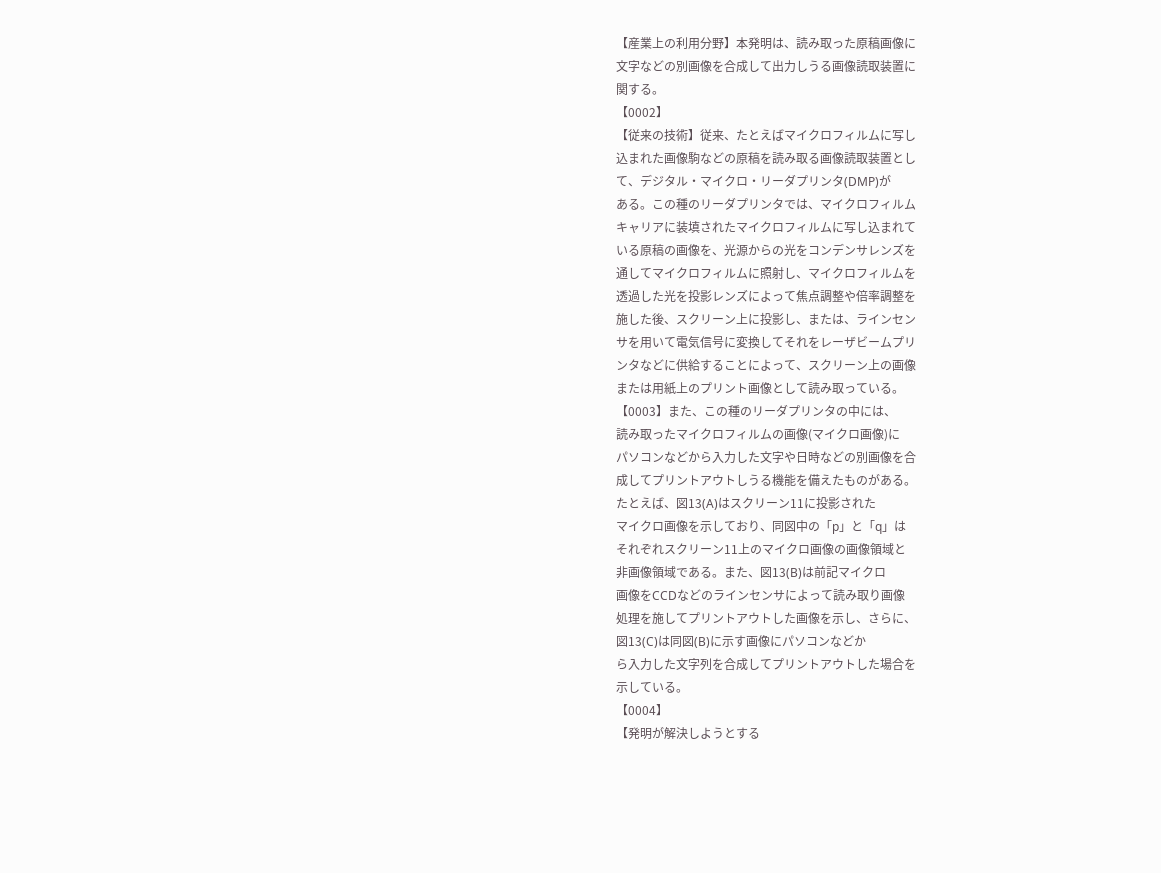【産業上の利用分野】本発明は、読み取った原稿画像に
文字などの別画像を合成して出力しうる画像読取装置に
関する。
【0002】
【従来の技術】従来、たとえばマイクロフィルムに写し
込まれた画像駒などの原稿を読み取る画像読取装置とし
て、デジタル・マイクロ・リーダプリンタ(DMP)が
ある。この種のリーダプリンタでは、マイクロフィルム
キャリアに装填されたマイクロフィルムに写し込まれて
いる原稿の画像を、光源からの光をコンデンサレンズを
通してマイクロフィルムに照射し、マイクロフィルムを
透過した光を投影レンズによって焦点調整や倍率調整を
施した後、スクリーン上に投影し、または、ラインセン
サを用いて電気信号に変換してそれをレーザビームプリ
ンタなどに供給することによって、スクリーン上の画像
または用紙上のプリント画像として読み取っている。
【0003】また、この種のリーダプリンタの中には、
読み取ったマイクロフィルムの画像(マイクロ画像)に
パソコンなどから入力した文字や日時などの別画像を合
成してプリントアウトしうる機能を備えたものがある。
たとえば、図13(A)はスクリーン11に投影された
マイクロ画像を示しており、同図中の「p」と「q」は
それぞれスクリーン11上のマイクロ画像の画像領域と
非画像領域である。また、図13(B)は前記マイクロ
画像をCCDなどのラインセンサによって読み取り画像
処理を施してプリントアウトした画像を示し、さらに、
図13(C)は同図(B)に示す画像にパソコンなどか
ら入力した文字列を合成してプリントアウトした場合を
示している。
【0004】
【発明が解決しようとする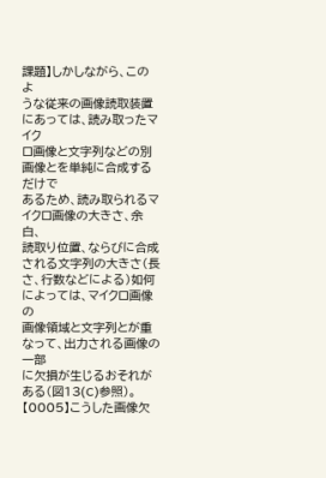課題】しかしながら、このよ
うな従来の画像読取装置にあっては、読み取ったマイク
ロ画像と文字列などの別画像とを単純に合成するだけで
あるため、読み取られるマイクロ画像の大きさ、余白、
読取り位置、ならびに合成される文字列の大きさ(長
さ、行数などによる)如何によっては、マイクロ画像の
画像領域と文字列とが重なって、出力される画像の一部
に欠損が生じるおそれがある(図13(C)参照)。
【0005】こうした画像欠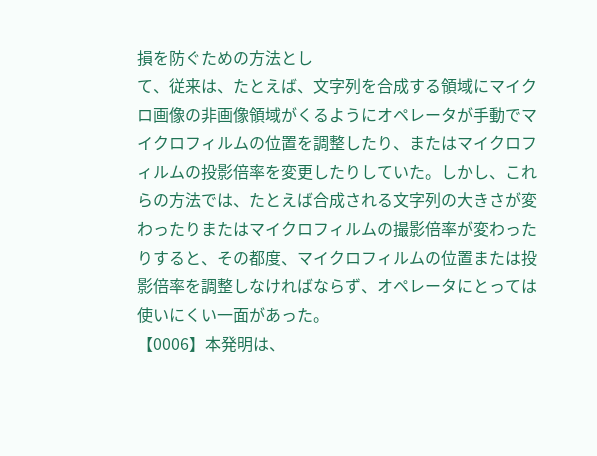損を防ぐための方法とし
て、従来は、たとえば、文字列を合成する領域にマイク
ロ画像の非画像領域がくるようにオペレータが手動でマ
イクロフィルムの位置を調整したり、またはマイクロフ
ィルムの投影倍率を変更したりしていた。しかし、これ
らの方法では、たとえば合成される文字列の大きさが変
わったりまたはマイクロフィルムの撮影倍率が変わった
りすると、その都度、マイクロフィルムの位置または投
影倍率を調整しなければならず、オペレータにとっては
使いにくい一面があった。
【0006】本発明は、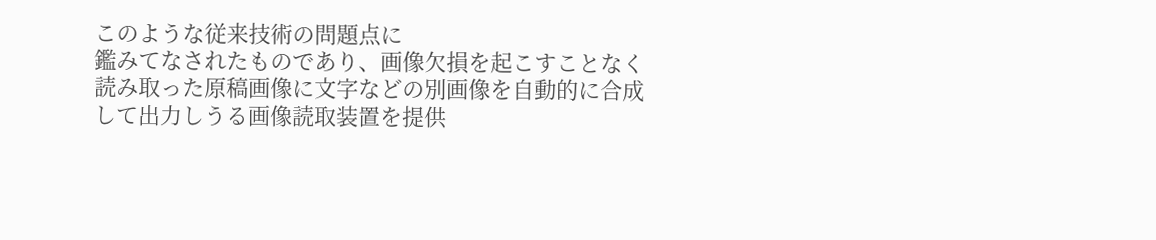このような従来技術の問題点に
鑑みてなされたものであり、画像欠損を起こすことなく
読み取った原稿画像に文字などの別画像を自動的に合成
して出力しうる画像読取装置を提供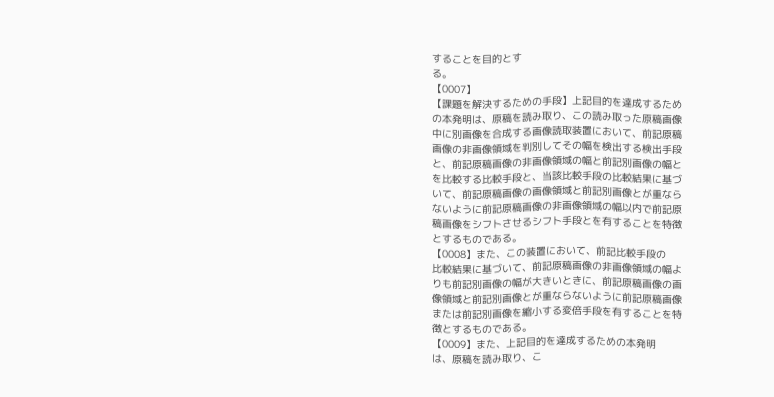することを目的とす
る。
【0007】
【課題を解決するための手段】上記目的を達成するため
の本発明は、原稿を読み取り、この読み取った原稿画像
中に別画像を合成する画像読取装置において、前記原稿
画像の非画像領域を判別してその幅を検出する検出手段
と、前記原稿画像の非画像領域の幅と前記別画像の幅と
を比較する比較手段と、当該比較手段の比較結果に基づ
いて、前記原稿画像の画像領域と前記別画像とが重なら
ないように前記原稿画像の非画像領域の幅以内で前記原
稿画像をシフトさせるシフト手段とを有することを特徴
とするものである。
【0008】また、この装置において、前記比較手段の
比較結果に基づいて、前記原稿画像の非画像領域の幅よ
りも前記別画像の幅が大きいときに、前記原稿画像の画
像領域と前記別画像とが重ならないように前記原稿画像
または前記別画像を縮小する変倍手段を有することを特
徴とするものである。
【0009】また、上記目的を達成するための本発明
は、原稿を読み取り、こ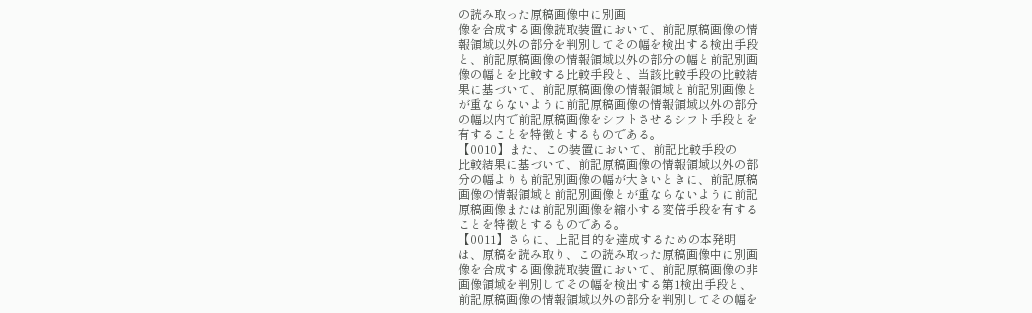の読み取った原稿画像中に別画
像を合成する画像読取装置において、前記原稿画像の情
報領域以外の部分を判別してその幅を検出する検出手段
と、前記原稿画像の情報領域以外の部分の幅と前記別画
像の幅とを比較する比較手段と、当該比較手段の比較結
果に基づいて、前記原稿画像の情報領域と前記別画像と
が重ならないように前記原稿画像の情報領域以外の部分
の幅以内で前記原稿画像をシフトさせるシフト手段とを
有することを特徴とするものである。
【0010】また、この装置において、前記比較手段の
比較結果に基づいて、前記原稿画像の情報領域以外の部
分の幅よりも前記別画像の幅が大きいときに、前記原稿
画像の情報領域と前記別画像とが重ならないように前記
原稿画像または前記別画像を縮小する変倍手段を有する
ことを特徴とするものである。
【0011】さらに、上記目的を達成するための本発明
は、原稿を読み取り、この読み取った原稿画像中に別画
像を合成する画像読取装置において、前記原稿画像の非
画像領域を判別してその幅を検出する第1検出手段と、
前記原稿画像の情報領域以外の部分を判別してその幅を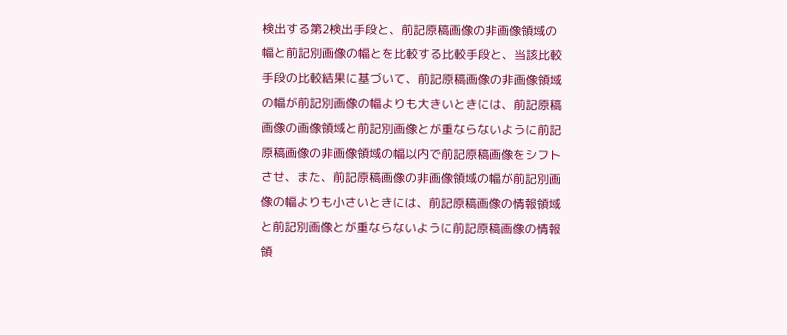検出する第2検出手段と、前記原稿画像の非画像領域の
幅と前記別画像の幅とを比較する比較手段と、当該比較
手段の比較結果に基づいて、前記原稿画像の非画像領域
の幅が前記別画像の幅よりも大きいときには、前記原稿
画像の画像領域と前記別画像とが重ならないように前記
原稿画像の非画像領域の幅以内で前記原稿画像をシフト
させ、また、前記原稿画像の非画像領域の幅が前記別画
像の幅よりも小さいときには、前記原稿画像の情報領域
と前記別画像とが重ならないように前記原稿画像の情報
領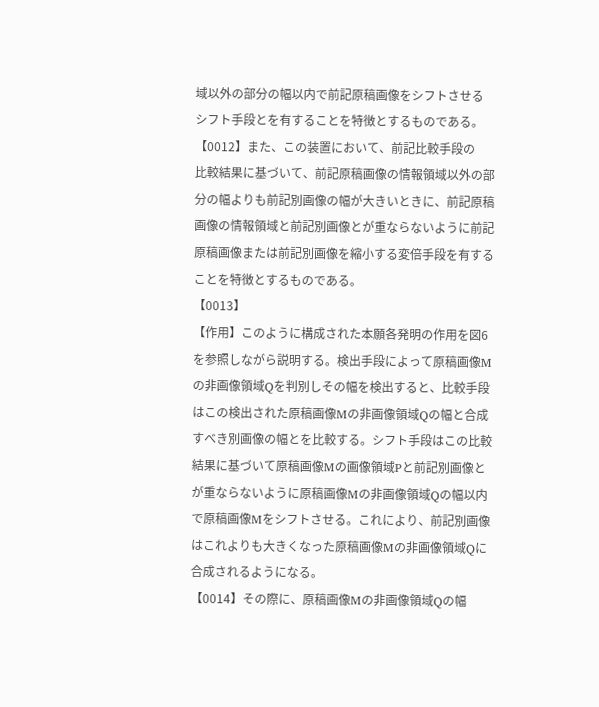域以外の部分の幅以内で前記原稿画像をシフトさせる
シフト手段とを有することを特徴とするものである。
【0012】また、この装置において、前記比較手段の
比較結果に基づいて、前記原稿画像の情報領域以外の部
分の幅よりも前記別画像の幅が大きいときに、前記原稿
画像の情報領域と前記別画像とが重ならないように前記
原稿画像または前記別画像を縮小する変倍手段を有する
ことを特徴とするものである。
【0013】
【作用】このように構成された本願各発明の作用を図6
を参照しながら説明する。検出手段によって原稿画像M
の非画像領域Qを判別しその幅を検出すると、比較手段
はこの検出された原稿画像Mの非画像領域Qの幅と合成
すべき別画像の幅とを比較する。シフト手段はこの比較
結果に基づいて原稿画像Mの画像領域Pと前記別画像と
が重ならないように原稿画像Mの非画像領域Qの幅以内
で原稿画像Mをシフトさせる。これにより、前記別画像
はこれよりも大きくなった原稿画像Mの非画像領域Qに
合成されるようになる。
【0014】その際に、原稿画像Mの非画像領域Qの幅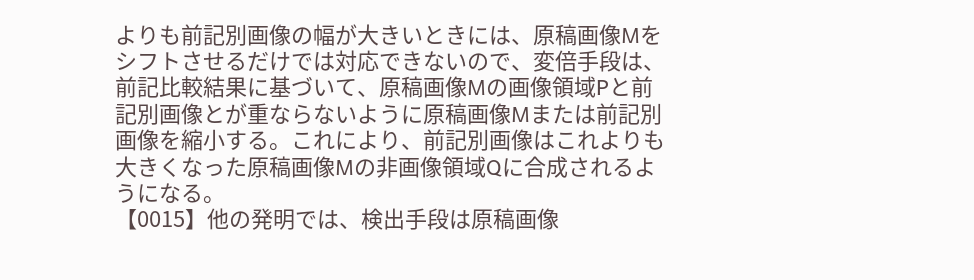よりも前記別画像の幅が大きいときには、原稿画像Mを
シフトさせるだけでは対応できないので、変倍手段は、
前記比較結果に基づいて、原稿画像Mの画像領域Pと前
記別画像とが重ならないように原稿画像Mまたは前記別
画像を縮小する。これにより、前記別画像はこれよりも
大きくなった原稿画像Mの非画像領域Qに合成されるよ
うになる。
【0015】他の発明では、検出手段は原稿画像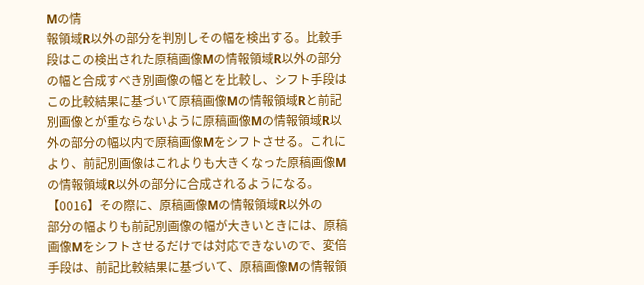Mの情
報領域R以外の部分を判別しその幅を検出する。比較手
段はこの検出された原稿画像Mの情報領域R以外の部分
の幅と合成すべき別画像の幅とを比較し、シフト手段は
この比較結果に基づいて原稿画像Mの情報領域Rと前記
別画像とが重ならないように原稿画像Mの情報領域R以
外の部分の幅以内で原稿画像Mをシフトさせる。これに
より、前記別画像はこれよりも大きくなった原稿画像M
の情報領域R以外の部分に合成されるようになる。
【0016】その際に、原稿画像Mの情報領域R以外の
部分の幅よりも前記別画像の幅が大きいときには、原稿
画像Mをシフトさせるだけでは対応できないので、変倍
手段は、前記比較結果に基づいて、原稿画像Mの情報領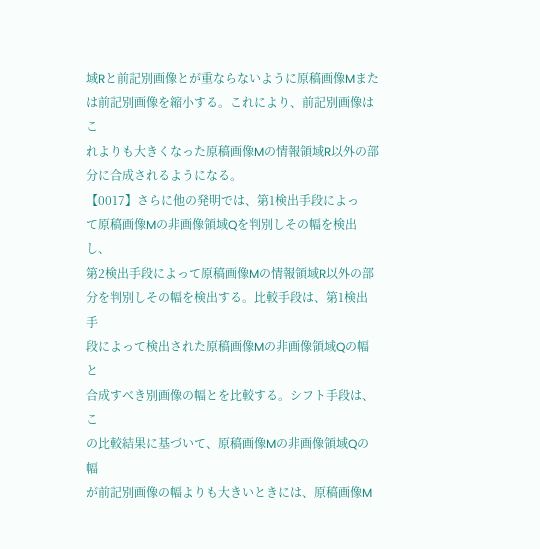域Rと前記別画像とが重ならないように原稿画像Mまた
は前記別画像を縮小する。これにより、前記別画像はこ
れよりも大きくなった原稿画像Mの情報領域R以外の部
分に合成されるようになる。
【0017】さらに他の発明では、第1検出手段によっ
て原稿画像Mの非画像領域Qを判別しその幅を検出し、
第2検出手段によって原稿画像Mの情報領域R以外の部
分を判別しその幅を検出する。比較手段は、第1検出手
段によって検出された原稿画像Mの非画像領域Qの幅と
合成すべき別画像の幅とを比較する。シフト手段は、こ
の比較結果に基づいて、原稿画像Mの非画像領域Qの幅
が前記別画像の幅よりも大きいときには、原稿画像M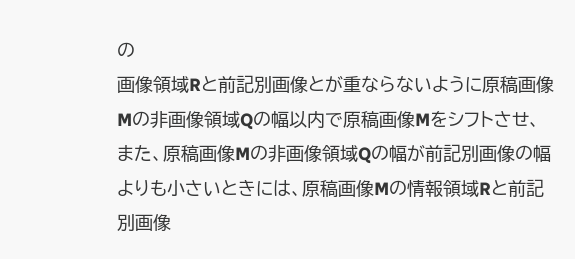の
画像領域Rと前記別画像とが重ならないように原稿画像
Mの非画像領域Qの幅以内で原稿画像Mをシフトさせ、
また、原稿画像Mの非画像領域Qの幅が前記別画像の幅
よりも小さいときには、原稿画像Mの情報領域Rと前記
別画像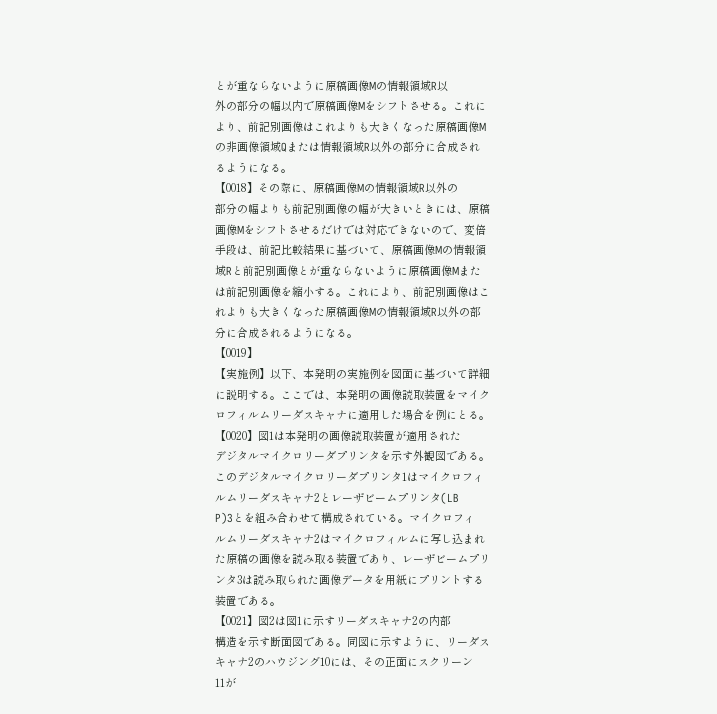とが重ならないように原稿画像Mの情報領域R以
外の部分の幅以内で原稿画像Mをシフトさせる。これに
より、前記別画像はこれよりも大きくなった原稿画像M
の非画像領域Qまたは情報領域R以外の部分に合成され
るようになる。
【0018】その際に、原稿画像Mの情報領域R以外の
部分の幅よりも前記別画像の幅が大きいときには、原稿
画像Mをシフトさせるだけでは対応できないので、変倍
手段は、前記比較結果に基づいて、原稿画像Mの情報領
域Rと前記別画像とが重ならないように原稿画像Mまた
は前記別画像を縮小する。これにより、前記別画像はこ
れよりも大きくなった原稿画像Mの情報領域R以外の部
分に合成されるようになる。
【0019】
【実施例】以下、本発明の実施例を図面に基づいて詳細
に説明する。ここでは、本発明の画像読取装置をマイク
ロフィルムリーダスキャナに適用した場合を例にとる。
【0020】図1は本発明の画像読取装置が適用された
デジタルマイクロリーダプリンタを示す外観図である。
このデジタルマイクロリーダプリンタ1はマイクロフィ
ルムリーダスキャナ2とレーザビームプリンタ(LB
P)3とを組み合わせて構成されている。マイクロフィ
ルムリーダスキャナ2はマイクロフィルムに写し込まれ
た原稿の画像を読み取る装置であり、レーザビームプリ
ンタ3は読み取られた画像データを用紙にプリントする
装置である。
【0021】図2は図1に示すリーダスキャナ2の内部
構造を示す断面図である。同図に示すように、リーダス
キャナ2のハウジング10には、その正面にスクリーン
11が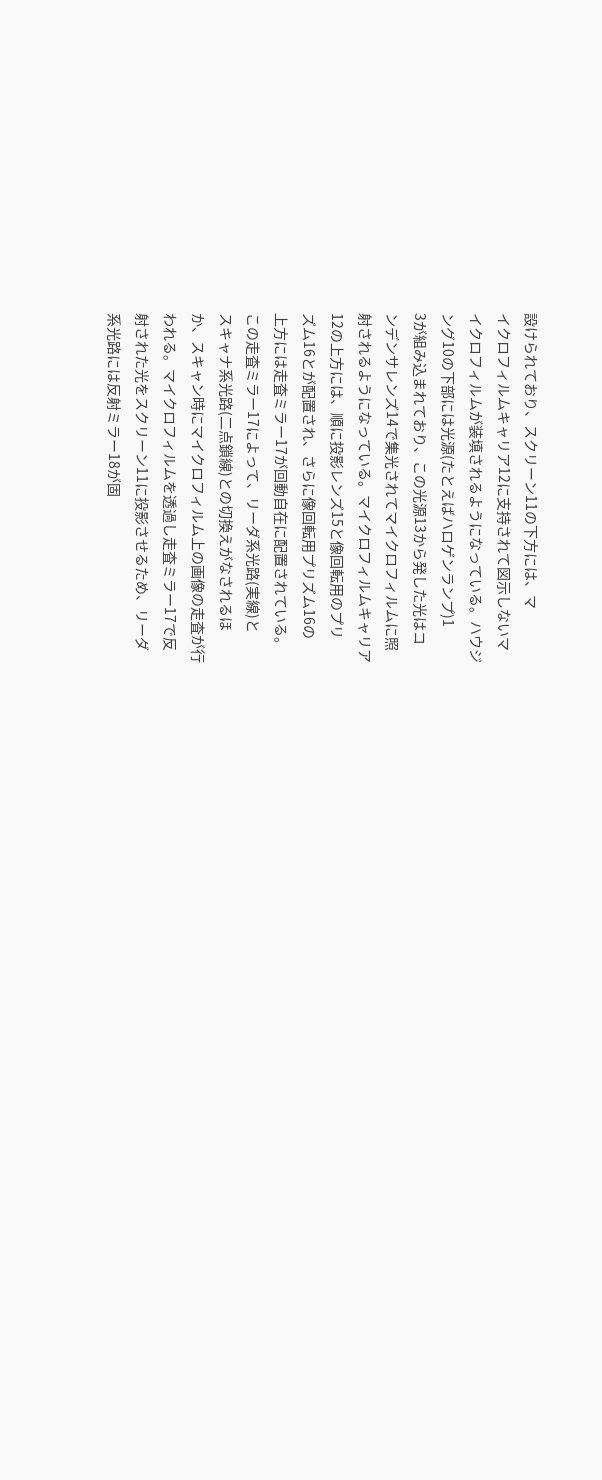設けられており、スクリーン11の下方には、マ
イクロフィルムキャリア12に支持されて図示しないマ
イクロフィルムが装填されるようになっている。ハウジ
ング10の下部には光源(たとえばハロゲンランプ)1
3が組み込まれており、この光源13から発した光はコ
ンデンサレンズ14で集光されてマイクロフィルムに照
射されるようになっている。マイクロフィルムキャリア
12の上方には、順に投影レンズ15と像回転用のプリ
ズム16とが配置され、さらに像回転用プリズム16の
上方には走査ミラー17が回動自在に配置されている。
この走査ミラー17によって、リーダ系光路(実線)と
スキャナ系光路(二点鎖線)との切換えがなされるほ
か、スキャン時にマイクロフィルム上の画像の走査が行
われる。マイクロフィルムを透過し走査ミラー17で反
射された光をスクリーン11に投影させるため、リーダ
系光路には反射ミラー18が固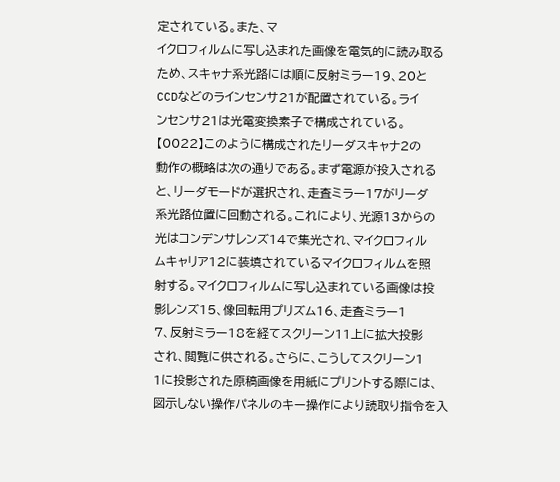定されている。また、マ
イクロフィルムに写し込まれた画像を電気的に読み取る
ため、スキャナ系光路には順に反射ミラー19、20と
CCDなどのラインセンサ21が配置されている。ライ
ンセンサ21は光電変換素子で構成されている。
【0022】このように構成されたリーダスキャナ2の
動作の概略は次の通りである。まず電源が投入される
と、リーダモードが選択され、走査ミラー17がリーダ
系光路位置に回動される。これにより、光源13からの
光はコンデンサレンズ14で集光され、マイクロフィル
ムキャリア12に装填されているマイクロフィルムを照
射する。マイクロフィルムに写し込まれている画像は投
影レンズ15、像回転用プリズム16、走査ミラー1
7、反射ミラー18を経てスクリーン11上に拡大投影
され、閲覧に供される。さらに、こうしてスクリーン1
1に投影された原稿画像を用紙にプリントする際には、
図示しない操作パネルのキー操作により読取り指令を入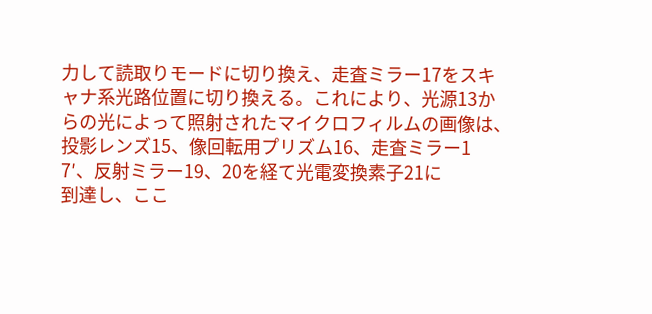力して読取りモードに切り換え、走査ミラー17をスキ
ャナ系光路位置に切り換える。これにより、光源13か
らの光によって照射されたマイクロフィルムの画像は、
投影レンズ15、像回転用プリズム16、走査ミラー1
7′、反射ミラー19、20を経て光電変換素子21に
到達し、ここ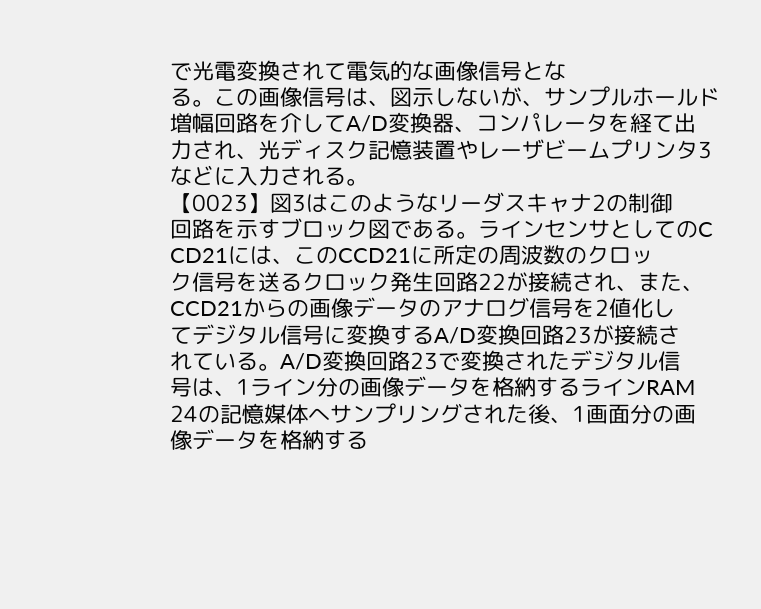で光電変換されて電気的な画像信号とな
る。この画像信号は、図示しないが、サンプルホールド
増幅回路を介してA/D変換器、コンパレータを経て出
力され、光ディスク記憶装置やレーザビームプリンタ3
などに入力される。
【0023】図3はこのようなリーダスキャナ2の制御
回路を示すブロック図である。ラインセンサとしてのC
CD21には、このCCD21に所定の周波数のクロッ
ク信号を送るクロック発生回路22が接続され、また、
CCD21からの画像データのアナログ信号を2値化し
てデジタル信号に変換するA/D変換回路23が接続さ
れている。A/D変換回路23で変換されたデジタル信
号は、1ライン分の画像データを格納するラインRAM
24の記憶媒体へサンプリングされた後、1画面分の画
像データを格納する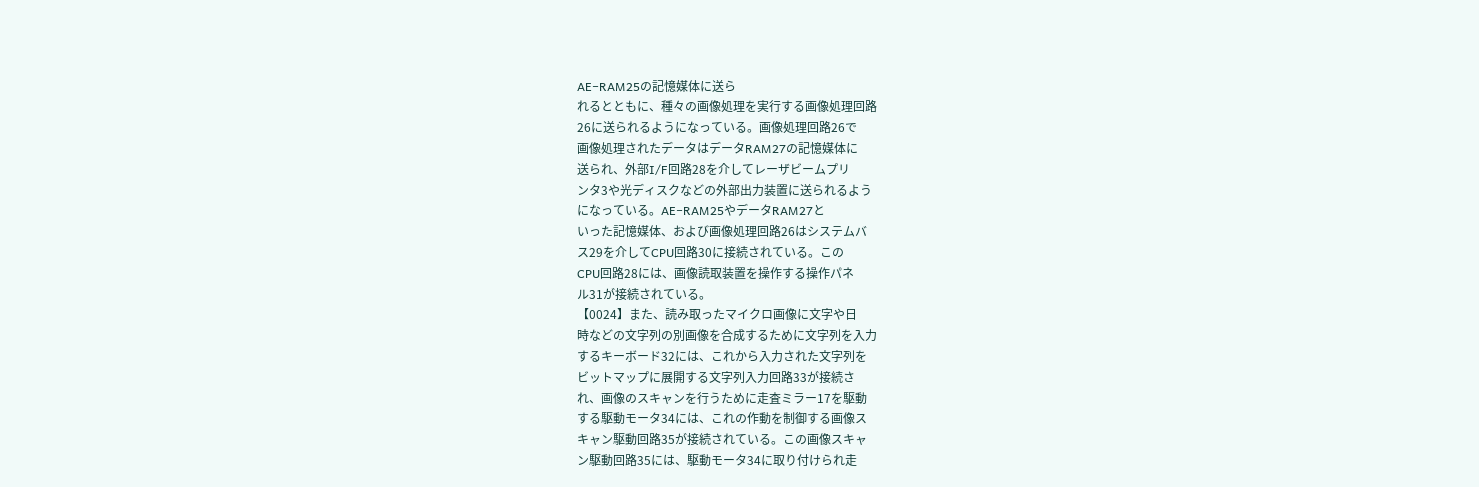AE−RAM25の記憶媒体に送ら
れるとともに、種々の画像処理を実行する画像処理回路
26に送られるようになっている。画像処理回路26で
画像処理されたデータはデータRAM27の記憶媒体に
送られ、外部I/F回路28を介してレーザビームプリ
ンタ3や光ディスクなどの外部出力装置に送られるよう
になっている。AE−RAM25やデータRAM27と
いった記憶媒体、および画像処理回路26はシステムバ
ス29を介してCPU回路30に接続されている。この
CPU回路28には、画像読取装置を操作する操作パネ
ル31が接続されている。
【0024】また、読み取ったマイクロ画像に文字や日
時などの文字列の別画像を合成するために文字列を入力
するキーボード32には、これから入力された文字列を
ビットマップに展開する文字列入力回路33が接続さ
れ、画像のスキャンを行うために走査ミラー17を駆動
する駆動モータ34には、これの作動を制御する画像ス
キャン駆動回路35が接続されている。この画像スキャ
ン駆動回路35には、駆動モータ34に取り付けられ走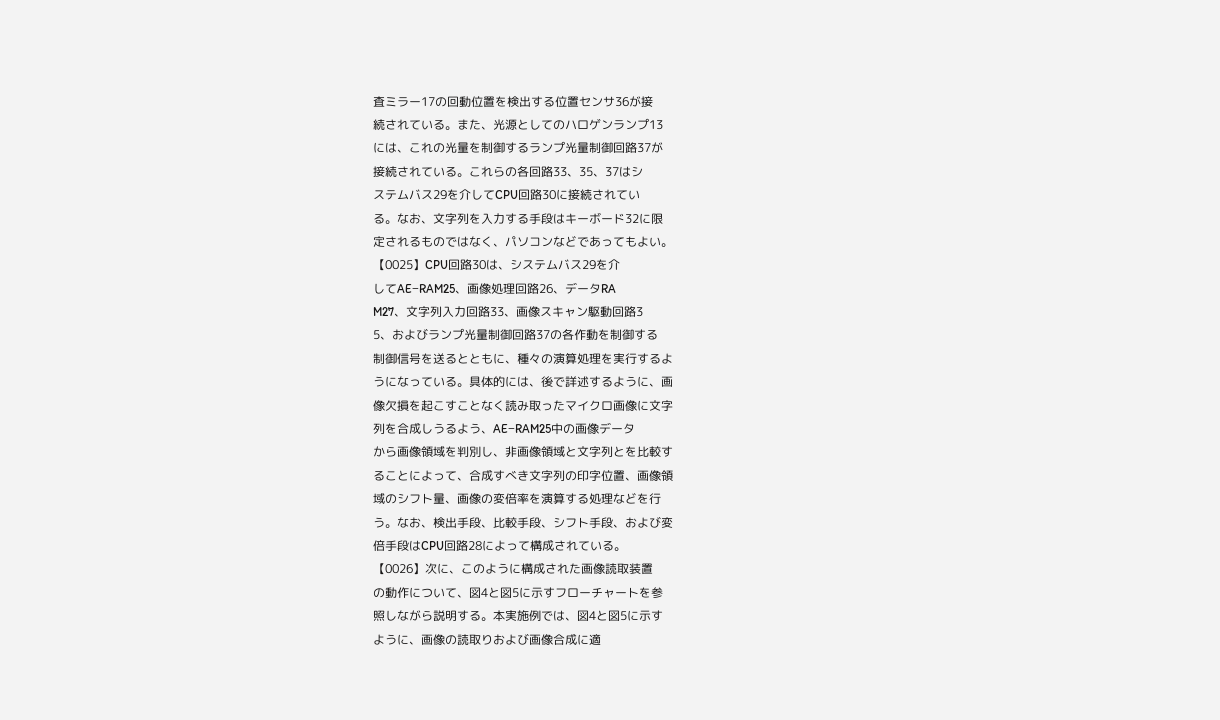査ミラー17の回動位置を検出する位置センサ36が接
続されている。また、光源としてのハロゲンランプ13
には、これの光量を制御するランプ光量制御回路37が
接続されている。これらの各回路33、35、37はシ
ステムバス29を介してCPU回路30に接続されてい
る。なお、文字列を入力する手段はキーボード32に限
定されるものではなく、パソコンなどであってもよい。
【0025】CPU回路30は、システムバス29を介
してAE−RAM25、画像処理回路26、データRA
M27、文字列入力回路33、画像スキャン駆動回路3
5、およびランプ光量制御回路37の各作動を制御する
制御信号を送るとともに、種々の演算処理を実行するよ
うになっている。具体的には、後で詳述するように、画
像欠損を起こすことなく読み取ったマイクロ画像に文字
列を合成しうるよう、AE−RAM25中の画像データ
から画像領域を判別し、非画像領域と文字列とを比較す
ることによって、合成すべき文字列の印字位置、画像領
域のシフト量、画像の変倍率を演算する処理などを行
う。なお、検出手段、比較手段、シフト手段、および変
倍手段はCPU回路28によって構成されている。
【0026】次に、このように構成された画像読取装置
の動作について、図4と図5に示すフローチャートを参
照しながら説明する。本実施例では、図4と図5に示す
ように、画像の読取りおよび画像合成に適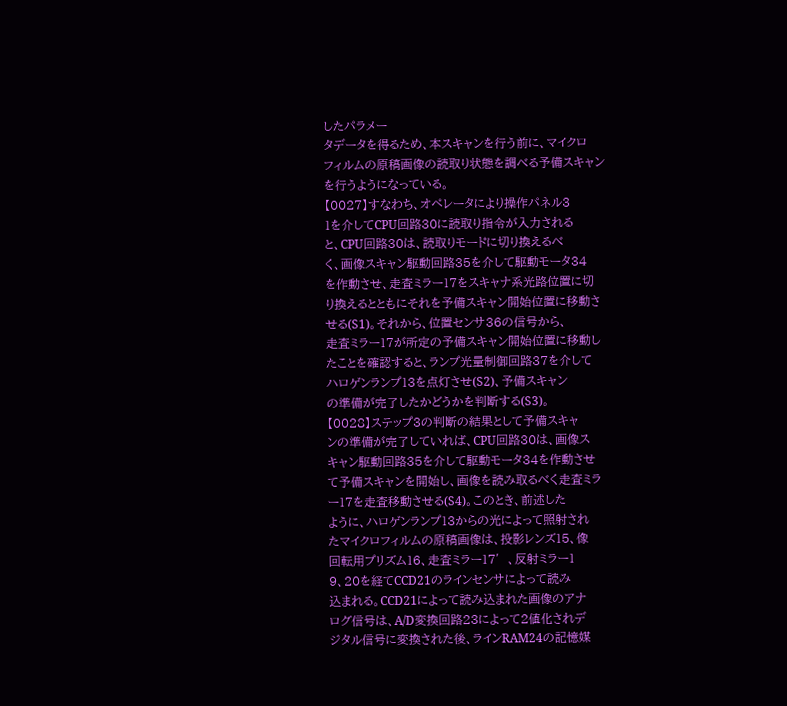したパラメー
タデータを得るため、本スキャンを行う前に、マイクロ
フィルムの原稿画像の読取り状態を調べる予備スキャン
を行うようになっている。
【0027】すなわち、オペレータにより操作パネル3
1を介してCPU回路30に読取り指令が入力される
と、CPU回路30は、読取りモードに切り換えるべ
く、画像スキャン駆動回路35を介して駆動モータ34
を作動させ、走査ミラー17をスキャナ系光路位置に切
り換えるとともにそれを予備スキャン開始位置に移動さ
せる(S1)。それから、位置センサ36の信号から、
走査ミラー17が所定の予備スキャン開始位置に移動し
たことを確認すると、ランプ光量制御回路37を介して
ハロゲンランプ13を点灯させ(S2)、予備スキャン
の準備が完了したかどうかを判断する(S3)。
【0028】ステップ3の判断の結果として予備スキャ
ンの準備が完了していれば、CPU回路30は、画像ス
キャン駆動回路35を介して駆動モータ34を作動させ
て予備スキャンを開始し、画像を読み取るべく走査ミラ
ー17を走査移動させる(S4)。このとき、前述した
ように、ハロゲンランプ13からの光によって照射され
たマイクロフィルムの原稿画像は、投影レンズ15、像
回転用プリズム16、走査ミラー17′、反射ミラー1
9、20を経てCCD21のラインセンサによって読み
込まれる。CCD21によって読み込まれた画像のアナ
ログ信号は、A/D変換回路23によって2値化されデ
ジタル信号に変換された後、ラインRAM24の記憶媒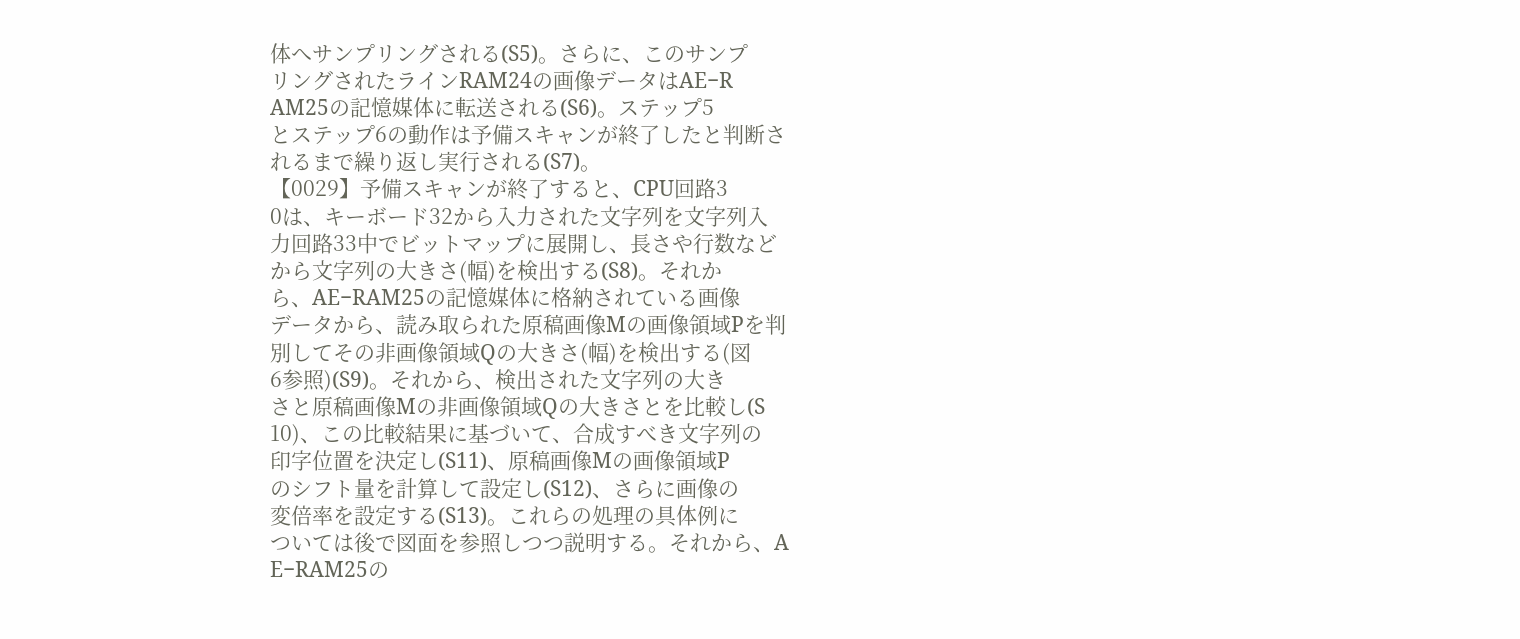体へサンプリングされる(S5)。さらに、このサンプ
リングされたラインRAM24の画像データはAE−R
AM25の記憶媒体に転送される(S6)。ステップ5
とステップ6の動作は予備スキャンが終了したと判断さ
れるまで繰り返し実行される(S7)。
【0029】予備スキャンが終了すると、CPU回路3
0は、キーボード32から入力された文字列を文字列入
力回路33中でビットマップに展開し、長さや行数など
から文字列の大きさ(幅)を検出する(S8)。それか
ら、AE−RAM25の記憶媒体に格納されている画像
データから、読み取られた原稿画像Mの画像領域Pを判
別してその非画像領域Qの大きさ(幅)を検出する(図
6参照)(S9)。それから、検出された文字列の大き
さと原稿画像Mの非画像領域Qの大きさとを比較し(S
10)、この比較結果に基づいて、合成すべき文字列の
印字位置を決定し(S11)、原稿画像Mの画像領域P
のシフト量を計算して設定し(S12)、さらに画像の
変倍率を設定する(S13)。これらの処理の具体例に
ついては後で図面を参照しつつ説明する。それから、A
E−RAM25の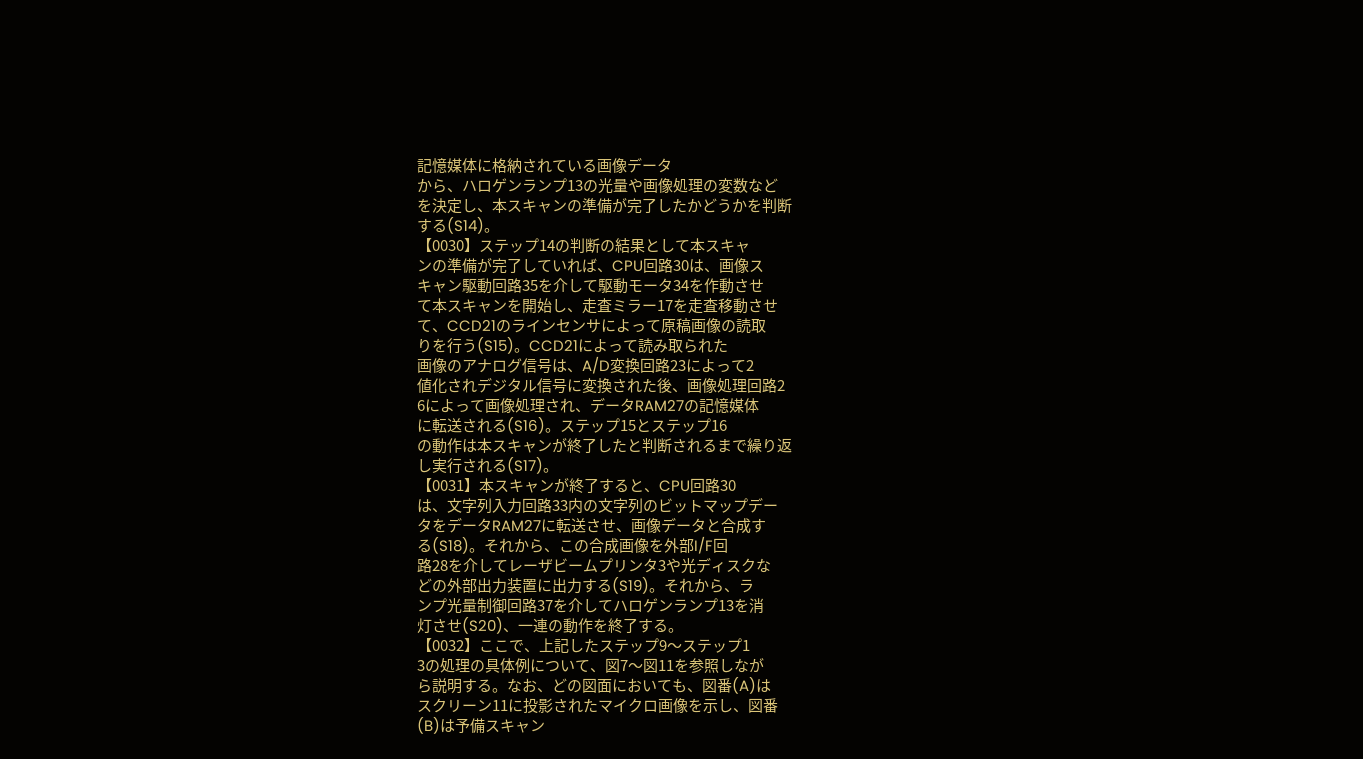記憶媒体に格納されている画像データ
から、ハロゲンランプ13の光量や画像処理の変数など
を決定し、本スキャンの準備が完了したかどうかを判断
する(S14)。
【0030】ステップ14の判断の結果として本スキャ
ンの準備が完了していれば、CPU回路30は、画像ス
キャン駆動回路35を介して駆動モータ34を作動させ
て本スキャンを開始し、走査ミラー17を走査移動させ
て、CCD21のラインセンサによって原稿画像の読取
りを行う(S15)。CCD21によって読み取られた
画像のアナログ信号は、A/D変換回路23によって2
値化されデジタル信号に変換された後、画像処理回路2
6によって画像処理され、データRAM27の記憶媒体
に転送される(S16)。ステップ15とステップ16
の動作は本スキャンが終了したと判断されるまで繰り返
し実行される(S17)。
【0031】本スキャンが終了すると、CPU回路30
は、文字列入力回路33内の文字列のビットマップデー
タをデータRAM27に転送させ、画像データと合成す
る(S18)。それから、この合成画像を外部I/F回
路28を介してレーザビームプリンタ3や光ディスクな
どの外部出力装置に出力する(S19)。それから、ラ
ンプ光量制御回路37を介してハロゲンランプ13を消
灯させ(S20)、一連の動作を終了する。
【0032】ここで、上記したステップ9〜ステップ1
3の処理の具体例について、図7〜図11を参照しなが
ら説明する。なお、どの図面においても、図番(A)は
スクリーン11に投影されたマイクロ画像を示し、図番
(B)は予備スキャン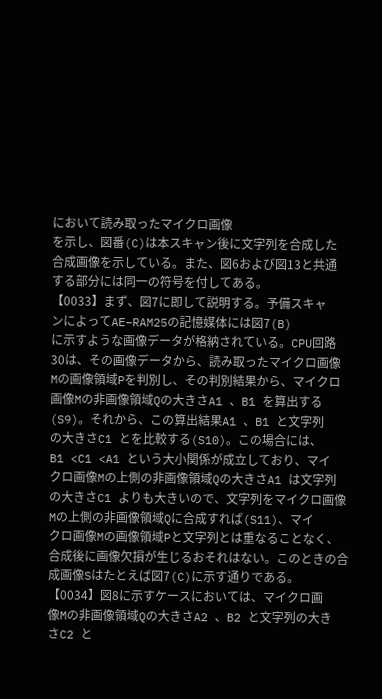において読み取ったマイクロ画像
を示し、図番(C)は本スキャン後に文字列を合成した
合成画像を示している。また、図6および図13と共通
する部分には同一の符号を付してある。
【0033】まず、図7に即して説明する。予備スキャ
ンによってAE−RAM25の記憶媒体には図7(B)
に示すような画像データが格納されている。CPU回路
30は、その画像データから、読み取ったマイクロ画像
Mの画像領域Pを判別し、その判別結果から、マイクロ
画像Mの非画像領域Qの大きさA1 、B1 を算出する
(S9)。それから、この算出結果A1 、B1 と文字列
の大きさC1 とを比較する(S10)。この場合には、
B1 <C1 <A1 という大小関係が成立しており、マイ
クロ画像Mの上側の非画像領域Qの大きさA1 は文字列
の大きさC1 よりも大きいので、文字列をマイクロ画像
Mの上側の非画像領域Qに合成すれば(S11)、マイ
クロ画像Mの画像領域Pと文字列とは重なることなく、
合成後に画像欠損が生じるおそれはない。このときの合
成画像Sはたとえば図7(C)に示す通りである。
【0034】図8に示すケースにおいては、マイクロ画
像Mの非画像領域Qの大きさA2 、B2 と文字列の大き
さC2 と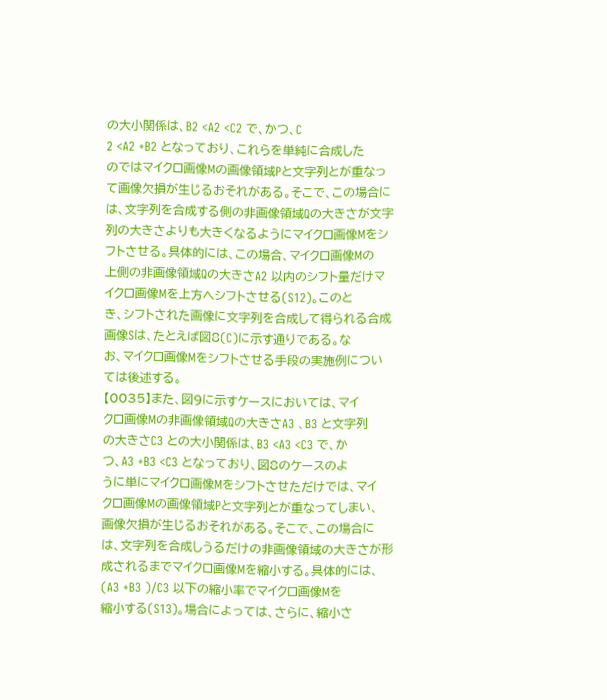の大小関係は、B2 <A2 <C2 で、かつ、C
2 <A2 +B2 となっており、これらを単純に合成した
のではマイクロ画像Mの画像領域Pと文字列とが重なっ
て画像欠損が生じるおそれがある。そこで、この場合に
は、文字列を合成する側の非画像領域Qの大きさが文字
列の大きさよりも大きくなるようにマイクロ画像Mをシ
フトさせる。具体的には、この場合、マイクロ画像Mの
上側の非画像領域Qの大きさA2 以内のシフト量だけマ
イクロ画像Mを上方へシフトさせる(S12)。このと
き、シフトされた画像に文字列を合成して得られる合成
画像Sは、たとえば図8(C)に示す通りである。な
お、マイクロ画像Mをシフトさせる手段の実施例につい
ては後述する。
【0035】また、図9に示すケースにおいては、マイ
クロ画像Mの非画像領域Qの大きさA3 、B3 と文字列
の大きさC3 との大小関係は、B3 <A3 <C3 で、か
つ、A3 +B3 <C3 となっており、図8のケースのよ
うに単にマイクロ画像Mをシフトさせただけでは、マイ
クロ画像Mの画像領域Pと文字列とが重なってしまい、
画像欠損が生じるおそれがある。そこで、この場合に
は、文字列を合成しうるだけの非画像領域の大きさが形
成されるまでマイクロ画像Mを縮小する。具体的には、
(A3 +B3 )/C3 以下の縮小率でマイクロ画像Mを
縮小する(S13)。場合によっては、さらに、縮小さ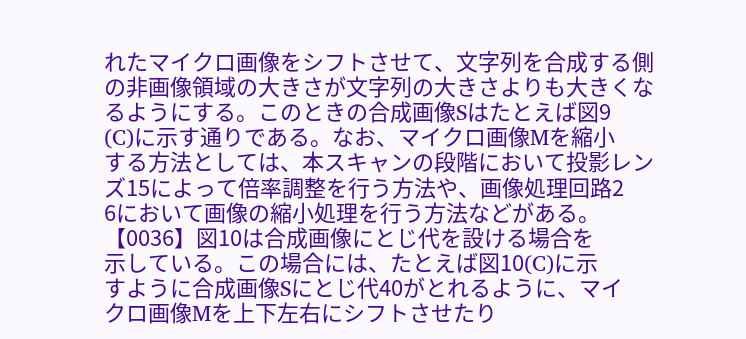れたマイクロ画像をシフトさせて、文字列を合成する側
の非画像領域の大きさが文字列の大きさよりも大きくな
るようにする。このときの合成画像Sはたとえば図9
(C)に示す通りである。なお、マイクロ画像Mを縮小
する方法としては、本スキャンの段階において投影レン
ズ15によって倍率調整を行う方法や、画像処理回路2
6において画像の縮小処理を行う方法などがある。
【0036】図10は合成画像にとじ代を設ける場合を
示している。この場合には、たとえば図10(C)に示
すように合成画像Sにとじ代40がとれるように、マイ
クロ画像Mを上下左右にシフトさせたり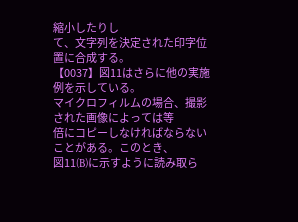縮小したりし
て、文字列を決定された印字位置に合成する。
【0037】図11はさらに他の実施例を示している。
マイクロフィルムの場合、撮影された画像によっては等
倍にコピーしなければならないことがある。このとき、
図11(B)に示すように読み取ら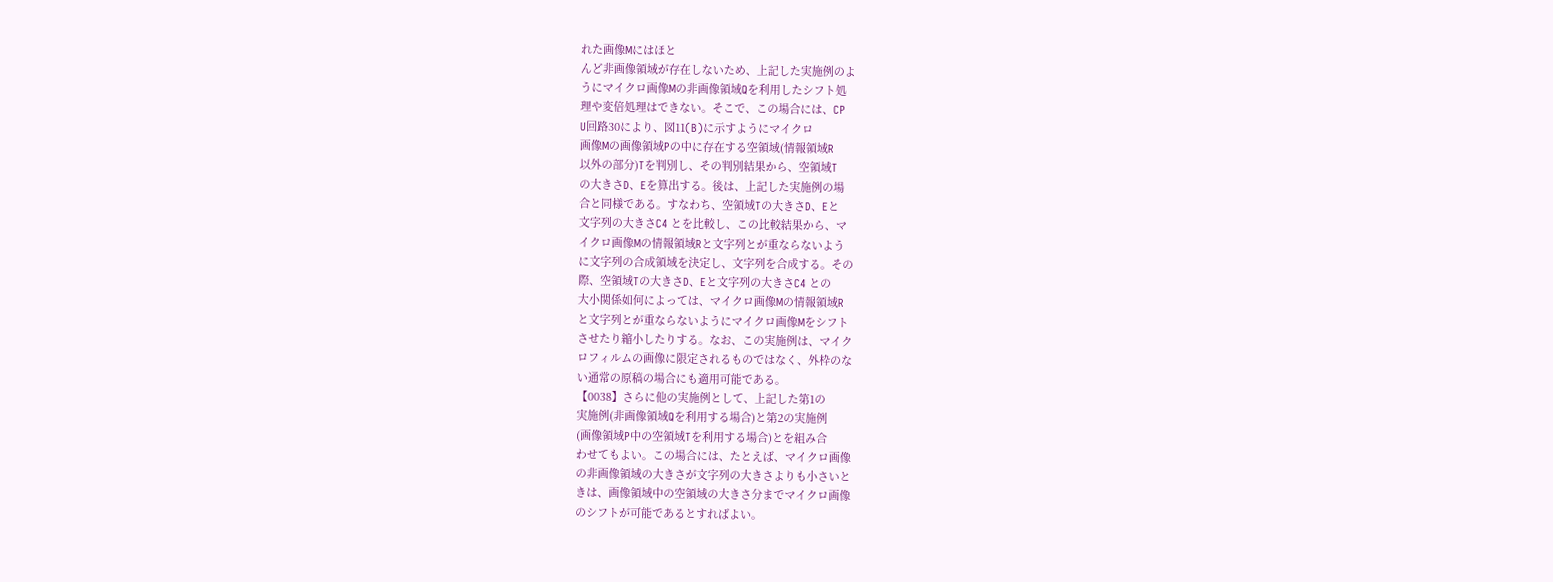れた画像Mにはほと
んど非画像領域が存在しないため、上記した実施例のよ
うにマイクロ画像Mの非画像領域Qを利用したシフト処
理や変倍処理はできない。そこで、この場合には、CP
U回路30により、図11(B)に示すようにマイクロ
画像Mの画像領域Pの中に存在する空領域(情報領域R
以外の部分)Tを判別し、その判別結果から、空領域T
の大きさD、Eを算出する。後は、上記した実施例の場
合と同様である。すなわち、空領域Tの大きさD、Eと
文字列の大きさC4 とを比較し、この比較結果から、マ
イクロ画像Mの情報領域Rと文字列とが重ならないよう
に文字列の合成領域を決定し、文字列を合成する。その
際、空領域Tの大きさD、Eと文字列の大きさC4 との
大小関係如何によっては、マイクロ画像Mの情報領域R
と文字列とが重ならないようにマイクロ画像Mをシフト
させたり縮小したりする。なお、この実施例は、マイク
ロフィルムの画像に限定されるものではなく、外枠のな
い通常の原稿の場合にも適用可能である。
【0038】さらに他の実施例として、上記した第1の
実施例(非画像領域Qを利用する場合)と第2の実施例
(画像領域P中の空領域Tを利用する場合)とを組み合
わせてもよい。この場合には、たとえば、マイクロ画像
の非画像領域の大きさが文字列の大きさよりも小さいと
きは、画像領域中の空領域の大きさ分までマイクロ画像
のシフトが可能であるとすればよい。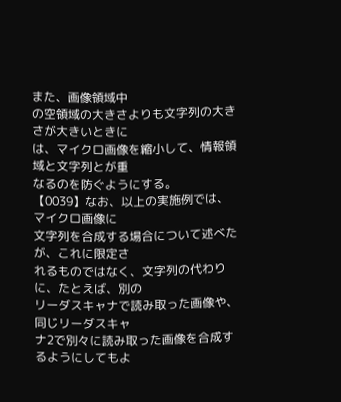また、画像領域中
の空領域の大きさよりも文字列の大きさが大きいときに
は、マイクロ画像を縮小して、情報領域と文字列とが重
なるのを防ぐようにする。
【0039】なお、以上の実施例では、マイクロ画像に
文字列を合成する場合について述べたが、これに限定さ
れるものではなく、文字列の代わりに、たとえば、別の
リーダスキャナで読み取った画像や、同じリーダスキャ
ナ2で別々に読み取った画像を合成するようにしてもよ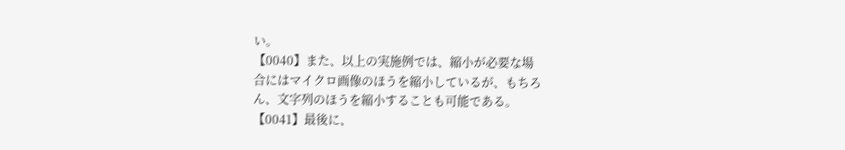い。
【0040】また、以上の実施例では、縮小が必要な場
合にはマイクロ画像のほうを縮小しているが、もちろ
ん、文字列のほうを縮小することも可能である。
【0041】最後に、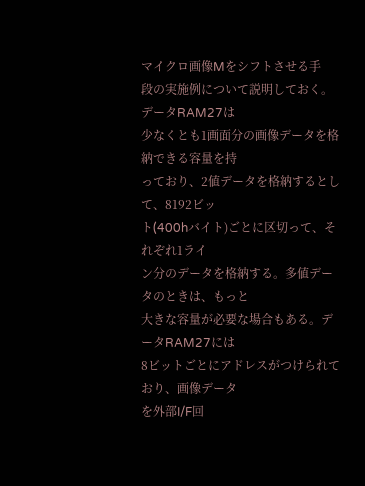マイクロ画像Mをシフトさせる手
段の実施例について説明しておく。データRAM27は
少なくとも1画面分の画像データを格納できる容量を持
っており、2値データを格納するとして、8192ビッ
ト(400hバイト)ごとに区切って、それぞれ1ライ
ン分のデータを格納する。多値データのときは、もっと
大きな容量が必要な場合もある。データRAM27には
8ビットごとにアドレスがつけられており、画像データ
を外部I/F回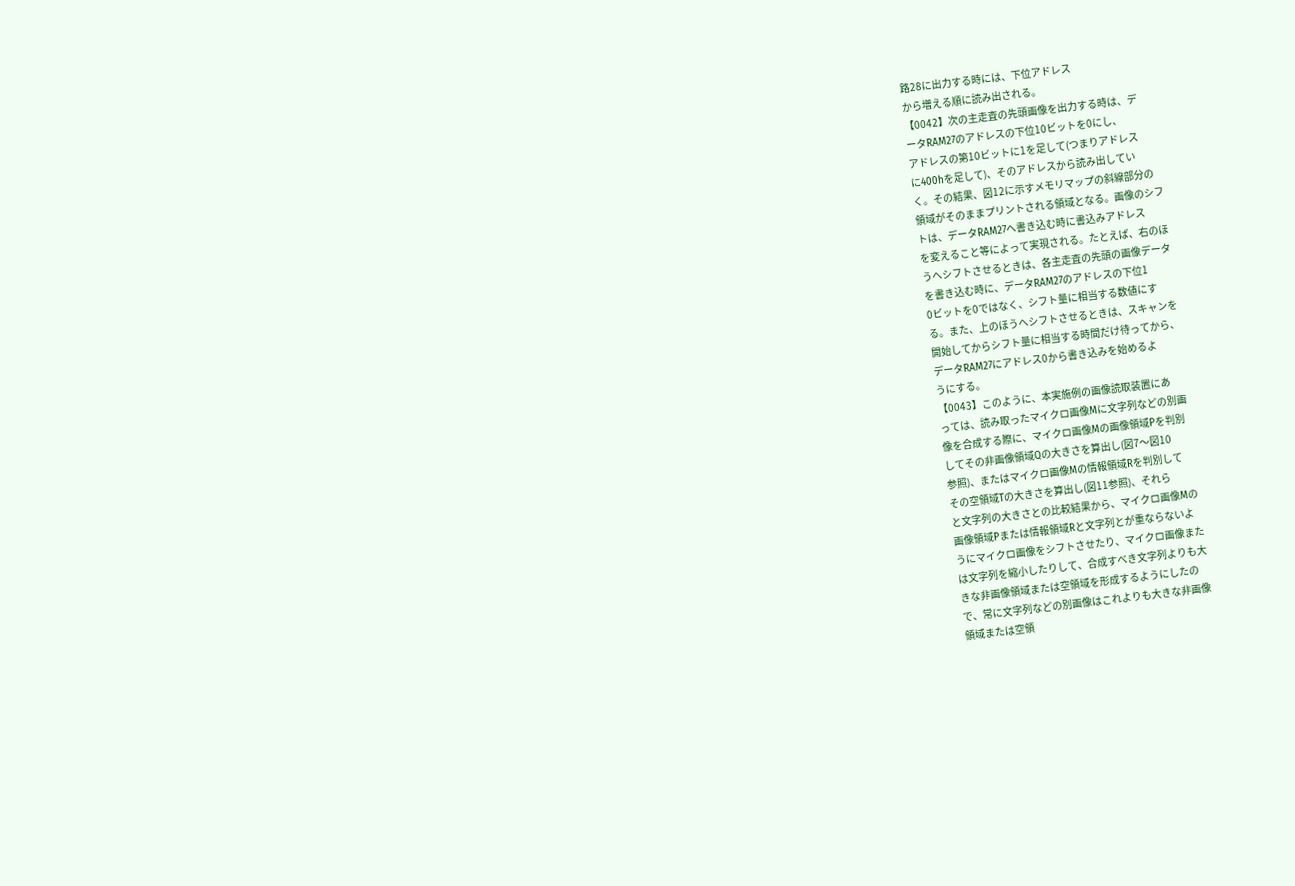路28に出力する時には、下位アドレス
から増える順に読み出される。
【0042】次の主走査の先頭画像を出力する時は、デ
ータRAM27のアドレスの下位10ビットを0にし、
アドレスの第10ビットに1を足して(つまりアドレス
に400hを足して)、そのアドレスから読み出してい
く。その結果、図12に示すメモリマップの斜線部分の
領域がそのままプリントされる領域となる。画像のシフ
トは、データRAM27へ書き込む時に書込みアドレス
を変えること等によって実現される。たとえば、右のほ
うへシフトさせるときは、各主走査の先頭の画像データ
を書き込む時に、データRAM27のアドレスの下位1
0ビットを0ではなく、シフト量に相当する数値にす
る。また、上のほうへシフトさせるときは、スキャンを
開始してからシフト量に相当する時間だけ待ってから、
データRAM27にアドレス0から書き込みを始めるよ
うにする。
【0043】このように、本実施例の画像読取装置にあ
っては、読み取ったマイクロ画像Mに文字列などの別画
像を合成する際に、マイクロ画像Mの画像領域Pを判別
してその非画像領域Qの大きさを算出し(図7〜図10
参照)、またはマイクロ画像Mの情報領域Rを判別して
その空領域Tの大きさを算出し(図11参照)、それら
と文字列の大きさとの比較結果から、マイクロ画像Mの
画像領域Pまたは情報領域Rと文字列とが重ならないよ
うにマイクロ画像をシフトさせたり、マイクロ画像また
は文字列を縮小したりして、合成すべき文字列よりも大
きな非画像領域または空領域を形成するようにしたの
で、常に文字列などの別画像はこれよりも大きな非画像
領域または空領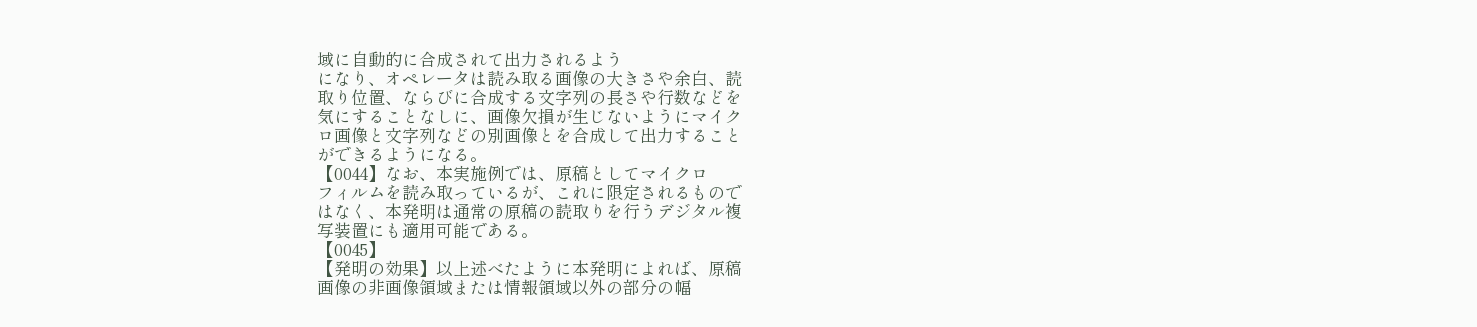域に自動的に合成されて出力されるよう
になり、オペレータは読み取る画像の大きさや余白、読
取り位置、ならびに合成する文字列の長さや行数などを
気にすることなしに、画像欠損が生じないようにマイク
ロ画像と文字列などの別画像とを合成して出力すること
ができるようになる。
【0044】なお、本実施例では、原稿としてマイクロ
フィルムを読み取っているが、これに限定されるもので
はなく、本発明は通常の原稿の読取りを行うデジタル複
写装置にも適用可能である。
【0045】
【発明の効果】以上述べたように本発明によれば、原稿
画像の非画像領域または情報領域以外の部分の幅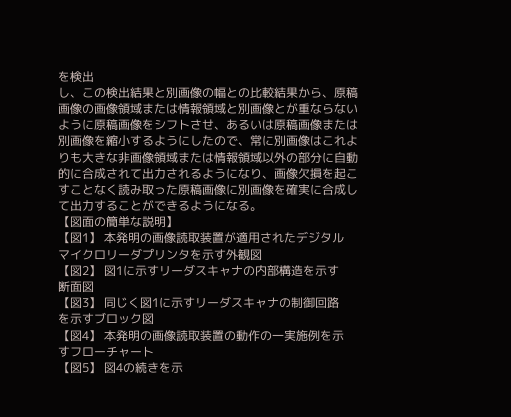を検出
し、この検出結果と別画像の幅との比較結果から、原稿
画像の画像領域または情報領域と別画像とが重ならない
ように原稿画像をシフトさせ、あるいは原稿画像または
別画像を縮小するようにしたので、常に別画像はこれよ
りも大きな非画像領域または情報領域以外の部分に自動
的に合成されて出力されるようになり、画像欠損を起こ
すことなく読み取った原稿画像に別画像を確実に合成し
て出力することができるようになる。
【図面の簡単な説明】
【図1】 本発明の画像読取装置が適用されたデジタル
マイクロリーダプリンタを示す外観図
【図2】 図1に示すリーダスキャナの内部構造を示す
断面図
【図3】 同じく図1に示すリーダスキャナの制御回路
を示すブロック図
【図4】 本発明の画像読取装置の動作の一実施例を示
すフローチャート
【図5】 図4の続きを示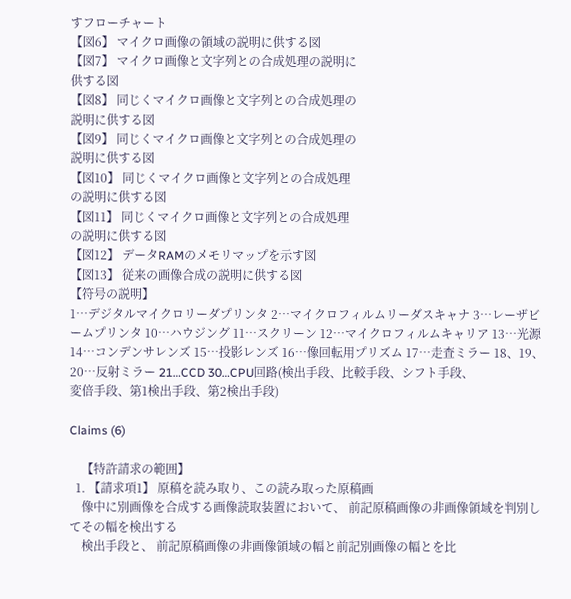すフローチャート
【図6】 マイクロ画像の領域の説明に供する図
【図7】 マイクロ画像と文字列との合成処理の説明に
供する図
【図8】 同じくマイクロ画像と文字列との合成処理の
説明に供する図
【図9】 同じくマイクロ画像と文字列との合成処理の
説明に供する図
【図10】 同じくマイクロ画像と文字列との合成処理
の説明に供する図
【図11】 同じくマイクロ画像と文字列との合成処理
の説明に供する図
【図12】 データRAMのメモリマップを示す図
【図13】 従来の画像合成の説明に供する図
【符号の説明】
1…デジタルマイクロリーダプリンタ 2…マイクロフィルムリーダスキャナ 3…レーザビームプリンタ 10…ハウジング 11…スクリーン 12…マイクロフィルムキャリア 13…光源 14…コンデンサレンズ 15…投影レンズ 16…像回転用プリズム 17…走査ミラー 18、19、20…反射ミラー 21…CCD 30…CPU回路(検出手段、比較手段、シフト手段、
変倍手段、第1検出手段、第2検出手段)

Claims (6)

    【特許請求の範囲】
  1. 【請求項1】 原稿を読み取り、この読み取った原稿画
    像中に別画像を合成する画像読取装置において、 前記原稿画像の非画像領域を判別してその幅を検出する
    検出手段と、 前記原稿画像の非画像領域の幅と前記別画像の幅とを比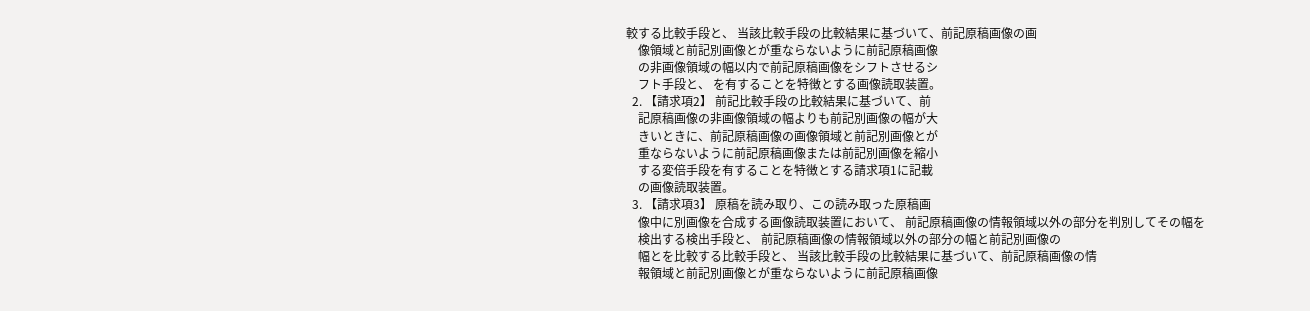較する比較手段と、 当該比較手段の比較結果に基づいて、前記原稿画像の画
    像領域と前記別画像とが重ならないように前記原稿画像
    の非画像領域の幅以内で前記原稿画像をシフトさせるシ
    フト手段と、 を有することを特徴とする画像読取装置。
  2. 【請求項2】 前記比較手段の比較結果に基づいて、前
    記原稿画像の非画像領域の幅よりも前記別画像の幅が大
    きいときに、前記原稿画像の画像領域と前記別画像とが
    重ならないように前記原稿画像または前記別画像を縮小
    する変倍手段を有することを特徴とする請求項1に記載
    の画像読取装置。
  3. 【請求項3】 原稿を読み取り、この読み取った原稿画
    像中に別画像を合成する画像読取装置において、 前記原稿画像の情報領域以外の部分を判別してその幅を
    検出する検出手段と、 前記原稿画像の情報領域以外の部分の幅と前記別画像の
    幅とを比較する比較手段と、 当該比較手段の比較結果に基づいて、前記原稿画像の情
    報領域と前記別画像とが重ならないように前記原稿画像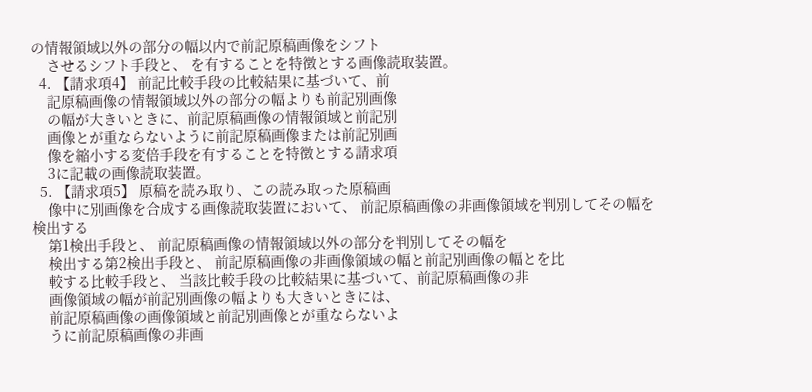の情報領域以外の部分の幅以内で前記原稿画像をシフト
    させるシフト手段と、 を有することを特徴とする画像読取装置。
  4. 【請求項4】 前記比較手段の比較結果に基づいて、前
    記原稿画像の情報領域以外の部分の幅よりも前記別画像
    の幅が大きいときに、前記原稿画像の情報領域と前記別
    画像とが重ならないように前記原稿画像または前記別画
    像を縮小する変倍手段を有することを特徴とする請求項
    3に記載の画像読取装置。
  5. 【請求項5】 原稿を読み取り、この読み取った原稿画
    像中に別画像を合成する画像読取装置において、 前記原稿画像の非画像領域を判別してその幅を検出する
    第1検出手段と、 前記原稿画像の情報領域以外の部分を判別してその幅を
    検出する第2検出手段と、 前記原稿画像の非画像領域の幅と前記別画像の幅とを比
    較する比較手段と、 当該比較手段の比較結果に基づいて、前記原稿画像の非
    画像領域の幅が前記別画像の幅よりも大きいときには、
    前記原稿画像の画像領域と前記別画像とが重ならないよ
    うに前記原稿画像の非画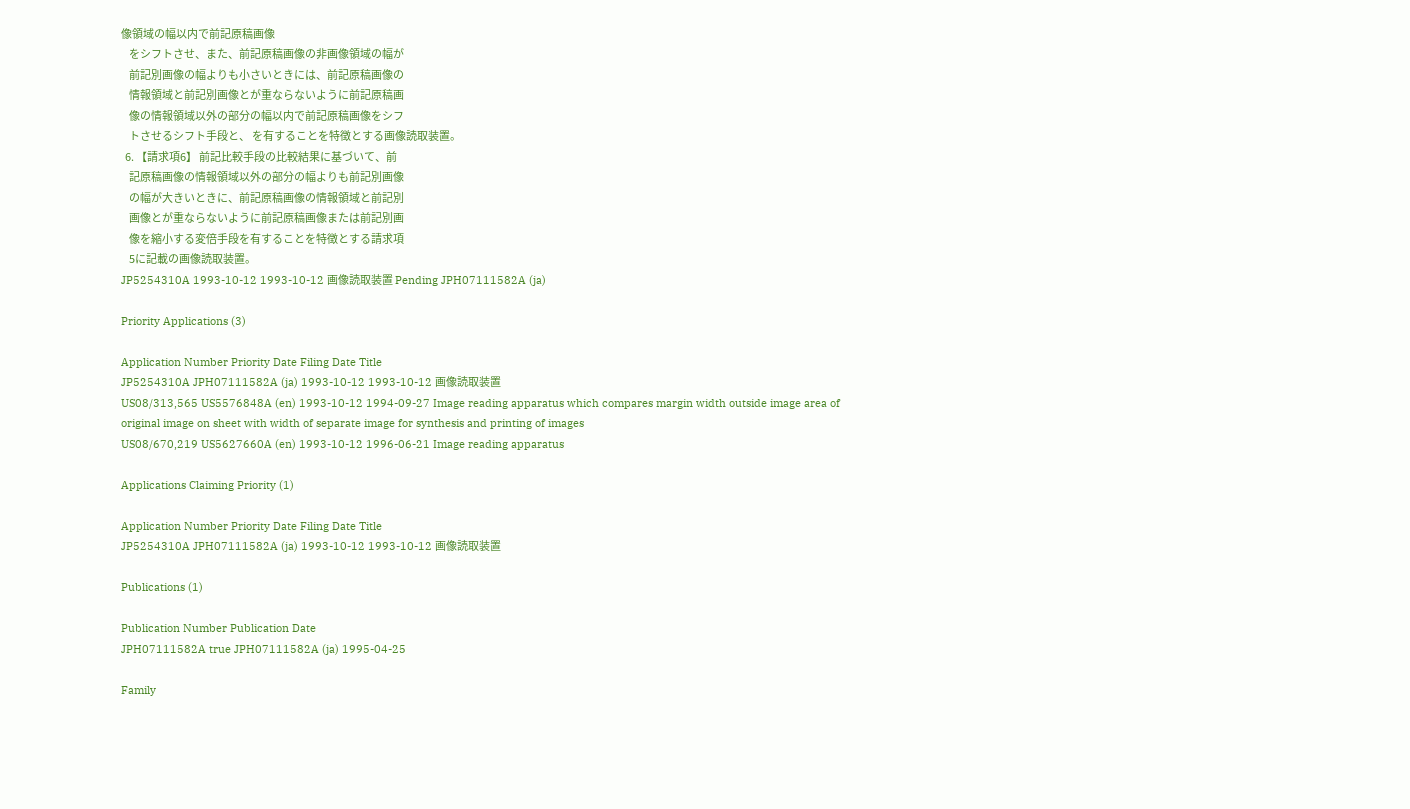像領域の幅以内で前記原稿画像
    をシフトさせ、また、前記原稿画像の非画像領域の幅が
    前記別画像の幅よりも小さいときには、前記原稿画像の
    情報領域と前記別画像とが重ならないように前記原稿画
    像の情報領域以外の部分の幅以内で前記原稿画像をシフ
    トさせるシフト手段と、 を有することを特徴とする画像読取装置。
  6. 【請求項6】 前記比較手段の比較結果に基づいて、前
    記原稿画像の情報領域以外の部分の幅よりも前記別画像
    の幅が大きいときに、前記原稿画像の情報領域と前記別
    画像とが重ならないように前記原稿画像または前記別画
    像を縮小する変倍手段を有することを特徴とする請求項
    5に記載の画像読取装置。
JP5254310A 1993-10-12 1993-10-12 画像読取装置 Pending JPH07111582A (ja)

Priority Applications (3)

Application Number Priority Date Filing Date Title
JP5254310A JPH07111582A (ja) 1993-10-12 1993-10-12 画像読取装置
US08/313,565 US5576848A (en) 1993-10-12 1994-09-27 Image reading apparatus which compares margin width outside image area of original image on sheet with width of separate image for synthesis and printing of images
US08/670,219 US5627660A (en) 1993-10-12 1996-06-21 Image reading apparatus

Applications Claiming Priority (1)

Application Number Priority Date Filing Date Title
JP5254310A JPH07111582A (ja) 1993-10-12 1993-10-12 画像読取装置

Publications (1)

Publication Number Publication Date
JPH07111582A true JPH07111582A (ja) 1995-04-25

Family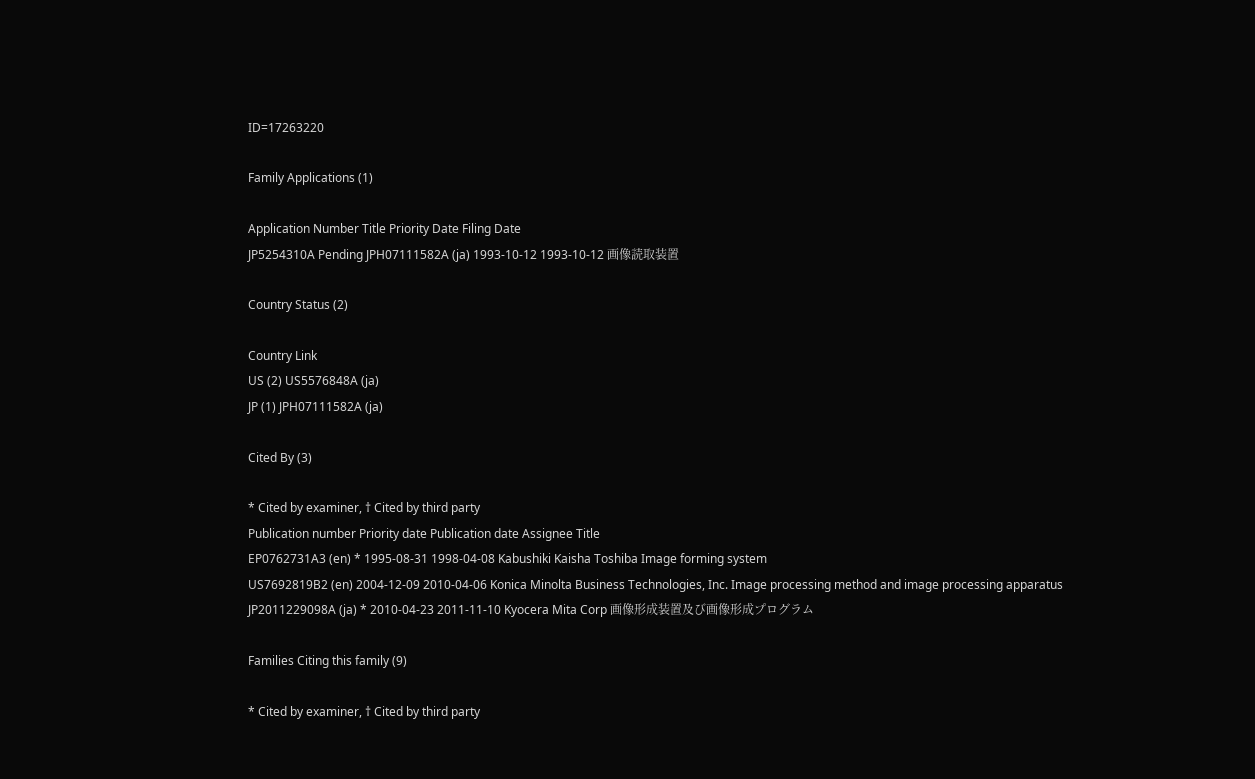ID=17263220

Family Applications (1)

Application Number Title Priority Date Filing Date
JP5254310A Pending JPH07111582A (ja) 1993-10-12 1993-10-12 画像読取装置

Country Status (2)

Country Link
US (2) US5576848A (ja)
JP (1) JPH07111582A (ja)

Cited By (3)

* Cited by examiner, † Cited by third party
Publication number Priority date Publication date Assignee Title
EP0762731A3 (en) * 1995-08-31 1998-04-08 Kabushiki Kaisha Toshiba Image forming system
US7692819B2 (en) 2004-12-09 2010-04-06 Konica Minolta Business Technologies, Inc. Image processing method and image processing apparatus
JP2011229098A (ja) * 2010-04-23 2011-11-10 Kyocera Mita Corp 画像形成装置及び画像形成プログラム

Families Citing this family (9)

* Cited by examiner, † Cited by third party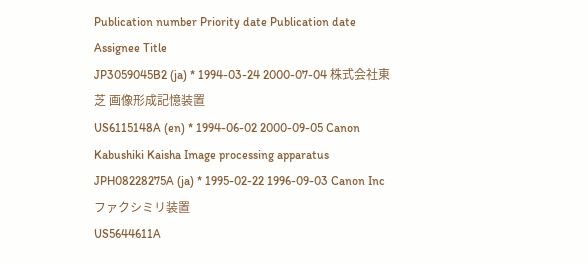Publication number Priority date Publication date Assignee Title
JP3059045B2 (ja) * 1994-03-24 2000-07-04 株式会社東芝 画像形成記憶装置
US6115148A (en) * 1994-06-02 2000-09-05 Canon Kabushiki Kaisha Image processing apparatus
JPH08228275A (ja) * 1995-02-22 1996-09-03 Canon Inc ファクシミリ装置
US5644611A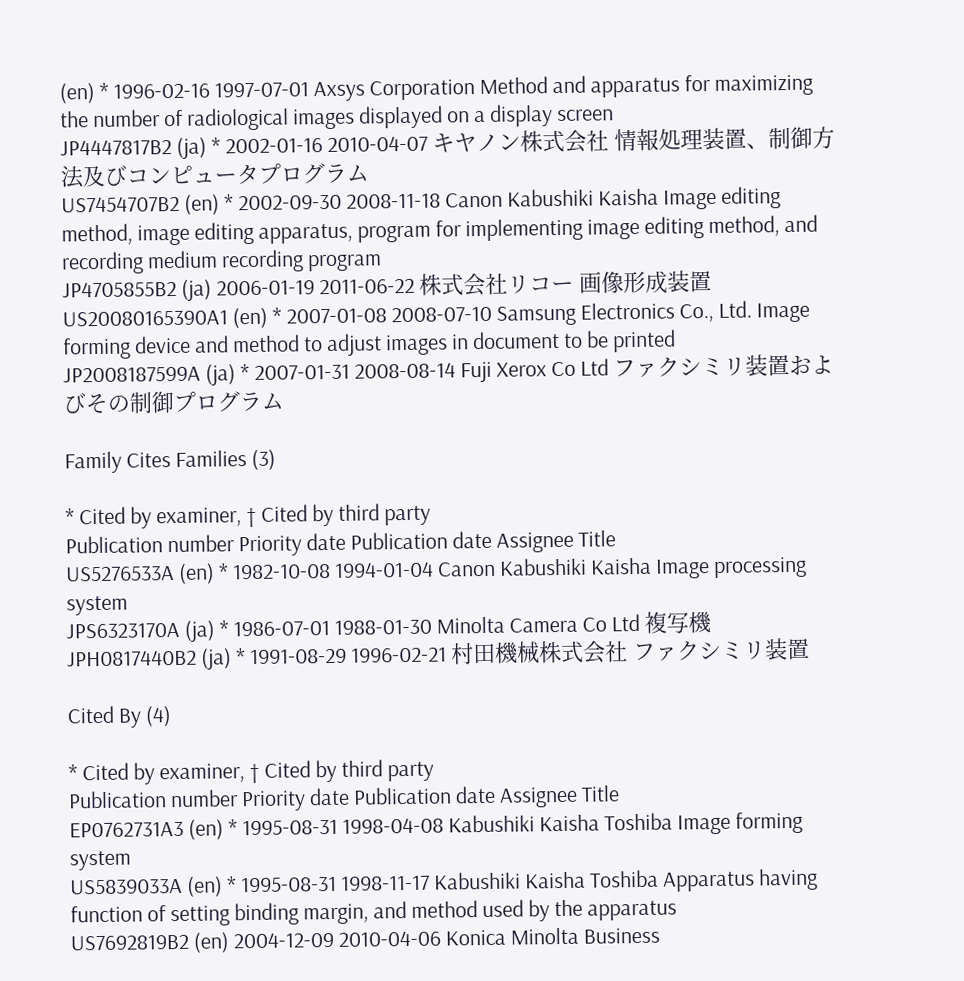(en) * 1996-02-16 1997-07-01 Axsys Corporation Method and apparatus for maximizing the number of radiological images displayed on a display screen
JP4447817B2 (ja) * 2002-01-16 2010-04-07 キヤノン株式会社 情報処理装置、制御方法及びコンピュータプログラム
US7454707B2 (en) * 2002-09-30 2008-11-18 Canon Kabushiki Kaisha Image editing method, image editing apparatus, program for implementing image editing method, and recording medium recording program
JP4705855B2 (ja) 2006-01-19 2011-06-22 株式会社リコー 画像形成装置
US20080165390A1 (en) * 2007-01-08 2008-07-10 Samsung Electronics Co., Ltd. Image forming device and method to adjust images in document to be printed
JP2008187599A (ja) * 2007-01-31 2008-08-14 Fuji Xerox Co Ltd ファクシミリ装置およびその制御プログラム

Family Cites Families (3)

* Cited by examiner, † Cited by third party
Publication number Priority date Publication date Assignee Title
US5276533A (en) * 1982-10-08 1994-01-04 Canon Kabushiki Kaisha Image processing system
JPS6323170A (ja) * 1986-07-01 1988-01-30 Minolta Camera Co Ltd 複写機
JPH0817440B2 (ja) * 1991-08-29 1996-02-21 村田機械株式会社 ファクシミリ装置

Cited By (4)

* Cited by examiner, † Cited by third party
Publication number Priority date Publication date Assignee Title
EP0762731A3 (en) * 1995-08-31 1998-04-08 Kabushiki Kaisha Toshiba Image forming system
US5839033A (en) * 1995-08-31 1998-11-17 Kabushiki Kaisha Toshiba Apparatus having function of setting binding margin, and method used by the apparatus
US7692819B2 (en) 2004-12-09 2010-04-06 Konica Minolta Business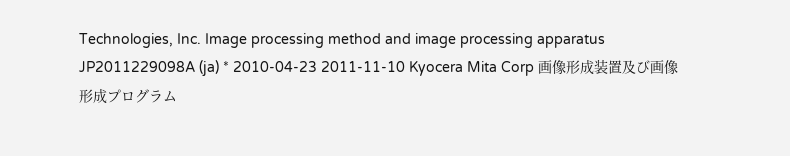Technologies, Inc. Image processing method and image processing apparatus
JP2011229098A (ja) * 2010-04-23 2011-11-10 Kyocera Mita Corp 画像形成装置及び画像形成プログラム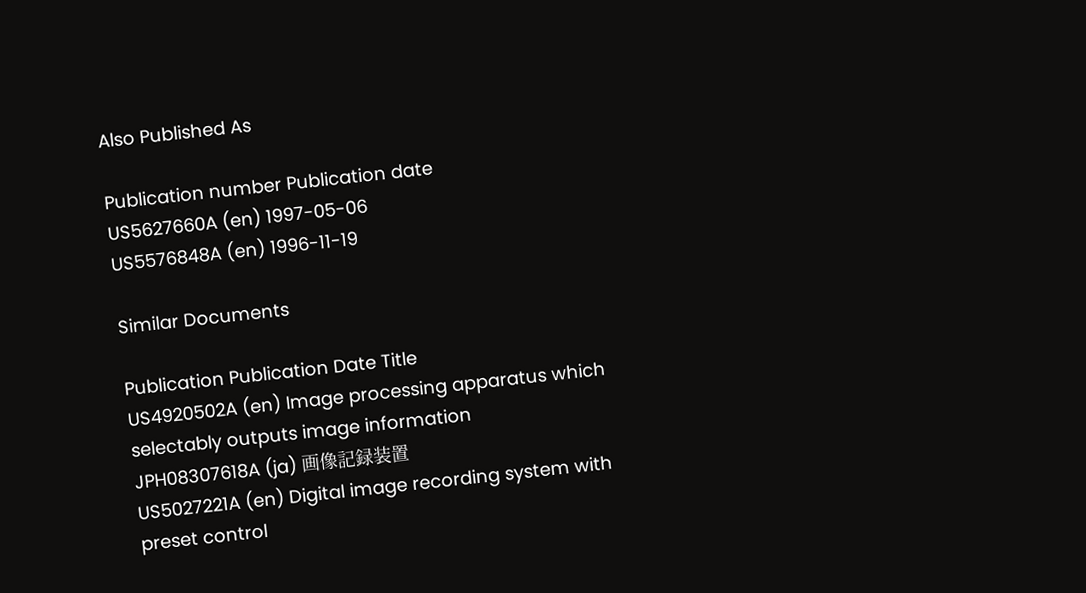Also Published As

Publication number Publication date
US5627660A (en) 1997-05-06
US5576848A (en) 1996-11-19

Similar Documents

Publication Publication Date Title
US4920502A (en) Image processing apparatus which selectably outputs image information
JPH08307618A (ja) 画像記録装置
US5027221A (en) Digital image recording system with preset control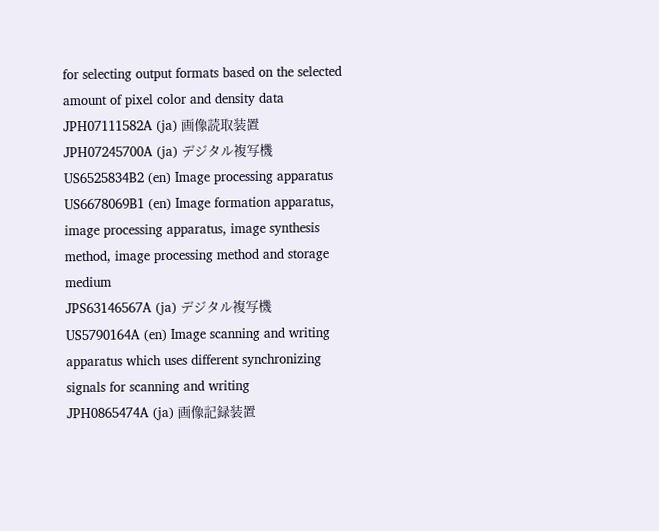for selecting output formats based on the selected amount of pixel color and density data
JPH07111582A (ja) 画像読取装置
JPH07245700A (ja) デジタル複写機
US6525834B2 (en) Image processing apparatus
US6678069B1 (en) Image formation apparatus, image processing apparatus, image synthesis method, image processing method and storage medium
JPS63146567A (ja) デジタル複写機
US5790164A (en) Image scanning and writing apparatus which uses different synchronizing signals for scanning and writing
JPH0865474A (ja) 画像記録装置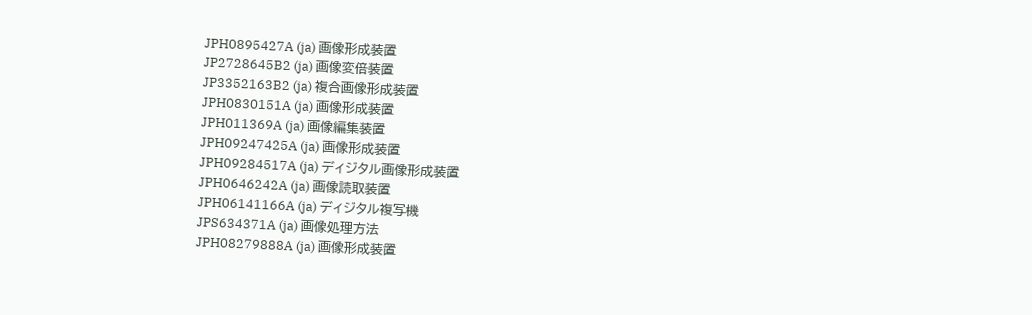JPH0895427A (ja) 画像形成装置
JP2728645B2 (ja) 画像変倍装置
JP3352163B2 (ja) 複合画像形成装置
JPH0830151A (ja) 画像形成装置
JPH011369A (ja) 画像編集装置
JPH09247425A (ja) 画像形成装置
JPH09284517A (ja) ディジタル画像形成装置
JPH0646242A (ja) 画像読取装置
JPH06141166A (ja) ディジタル複写機
JPS634371A (ja) 画像処理方法
JPH08279888A (ja) 画像形成装置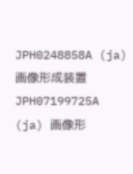JPH0248858A (ja) 画像形成装置
JPH07199725A (ja) 画像形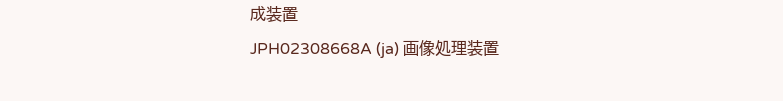成装置
JPH02308668A (ja) 画像処理装置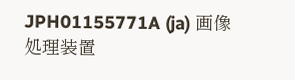JPH01155771A (ja) 画像処理装置